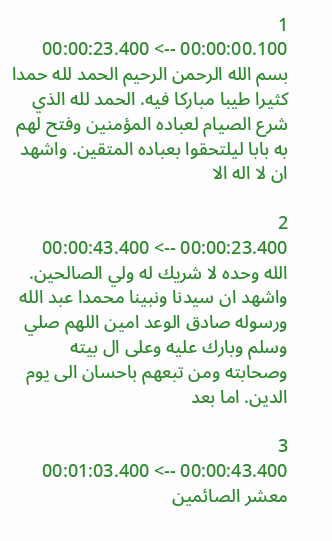1
00:00:00.100 --> 00:00:23.400
بسم الله الرحمن الرحيم الحمد لله حمدا كثيرا طيبا مباركا فيه. الحمد لله الذي شرع الصيام لعباده المؤمنين وفتح لهم به بابا ليلتحقوا بعباده المتقين. واشهد ان لا اله الا

2
00:00:23.400 --> 00:00:43.400
الله وحده لا شريك له ولي الصالحين. واشهد ان سيدنا ونبينا محمدا عبد الله ورسوله صادق الوعد امين اللهم صلي وسلم وبارك عليه وعلى ال بيته وصحابته ومن تبعهم باحسان الى يوم الدين. اما بعد

3
00:00:43.400 --> 00:01:03.400
معشر الصائمين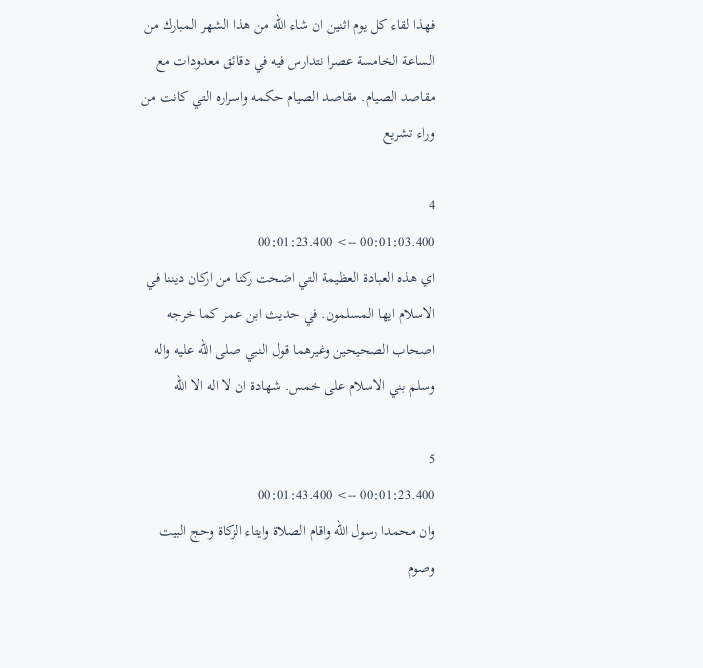فهذا لقاء كل يوم اثنين ان شاء الله من هذا الشهر المبارك من الساعة الخامسة عصرا نتدارس فيه في دقائق معدودات مع مقاصد الصيام. مقاصد الصيام حكمه واسراره التي كانت من وراء تشريع

4
00:01:03.400 --> 00:01:23.400
اي هذه العبادة العظيمة التي اضحت ركنا من اركان ديننا في الاسلام ايها المسلمون. في حديث ابن عمر كما خرجه اصحاب الصحيحين وغيرهما قول النبي صلى الله عليه واله وسلم بني الاسلام على خمس. شهادة ان لا اله الا الله

5
00:01:23.400 --> 00:01:43.400
وان محمدا رسول الله واقام الصلاة وايتاء الزكاة وحج البيت وصوم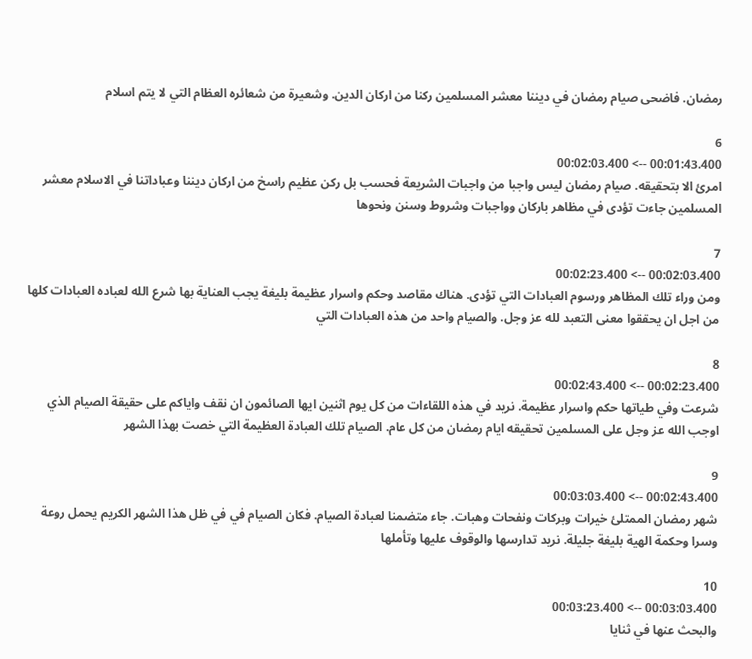رمضان. فاضحى صيام رمضان في ديننا معشر المسلمين ركنا من اركان الدين. وشعيرة من شعائره العظام التي لا يتم اسلام

6
00:01:43.400 --> 00:02:03.400
امرئ الا بتحقيقه. صيام رمضان ليس واجبا من واجبات الشريعة فحسب بل ركن عظيم راسخ من اركان ديننا وعباداتنا في الاسلام معشر المسلمين جاءت تؤدى في مظاهر باركان وواجبات وشروط وسنن ونحوها

7
00:02:03.400 --> 00:02:23.400
ومن وراء تلك المظاهر ورسوم العبادات التي تؤدى. هناك مقاصد وحكم واسرار عظيمة بليغة يجب العناية بها شرع الله لعباده العبادات كلها من اجل ان يحققوا معنى التعبد لله عز وجل. والصيام واحد من هذه العبادات التي

8
00:02:23.400 --> 00:02:43.400
شرعت وفي طياتها حكم واسرار عظيمة. نريد في هذه اللقاءات من كل يوم اثنين ايها الصائمون ان نقف واياكم على حقيقة الصيام الذي اوجب الله عز وجل على المسلمين تحقيقه ايام رمضان من كل عام. الصيام تلك العبادة العظيمة التي خصت بهذا الشهر

9
00:02:43.400 --> 00:03:03.400
شهر رمضان الممتلئ خيرات وبركات ونفحات وهبات. جاء متضمنا لعبادة الصيام. فكان الصيام في في ظل هذا الشهر الكريم يحمل روعة وسرا وحكمة الهية بليغة جليلة. نريد تدارسها والوقوف عليها وتأملها

10
00:03:03.400 --> 00:03:23.400
والبحث عنها في ثنايا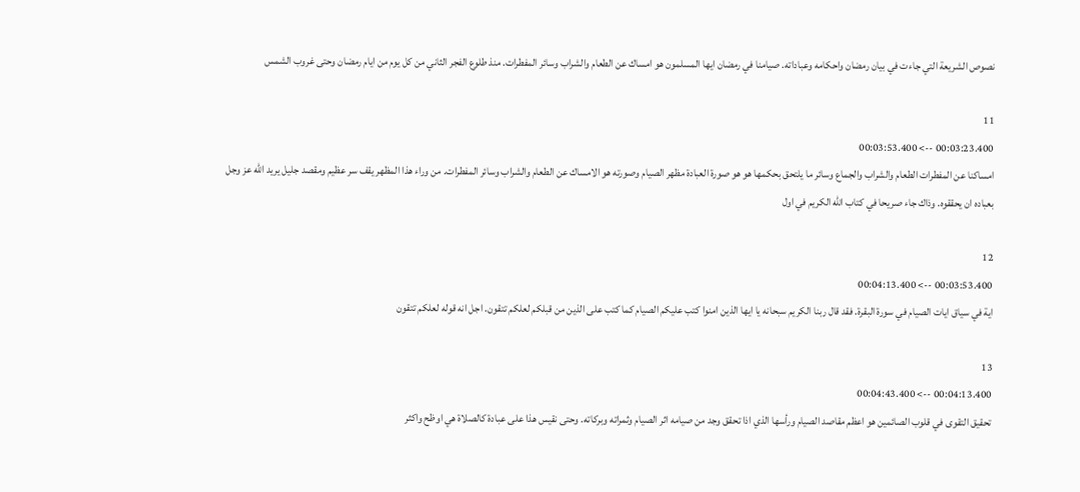نصوص الشريعة التي جاءت في بيان رمضان واحكامه وعباداته. صيامنا في رمضان ايها المسلمون هو امساك عن الطعام والشراب وسائر المفطرات. منذ طلوع الفجر الثاني من كل يوم من ايام رمضان وحتى غروب الشمس

11
00:03:23.400 --> 00:03:53.400
امساكنا عن المفطرات الطعام والشراب والجماع وسائر ما يلتحق بحكمها هو هو صورة العبادة مظهر الصيام وصورته هو الامساك عن الطعام والشراب وسائر المفطرات. من وراء هذا المظهر يقف سر عظيم ومقصد جليل يريد الله عز وجل بعباده ان يحققوه. وذاك جاء صريحا في كتاب الله الكريم في اول

12
00:03:53.400 --> 00:04:13.400
اية في سياق ايات الصيام في سورة البقرة. فقد قال ربنا الكريم سبحانه يا ايها الذين امنوا كتب عليكم الصيام كما كتب على الذين من قبلكم لعلكم تتقون. اجل انه قوله لعلكم تتقون

13
00:04:13.400 --> 00:04:43.400
تحقيق التقوى في قلوب الصائمين هو اعظم مقاصد الصيام ورأسها الذي اذا تحقق وجد من صيامه اثر الصيام وثمراته وبركاته. وحتى نقيس هذا على عبادة كالصلاة هي اوظح واكثر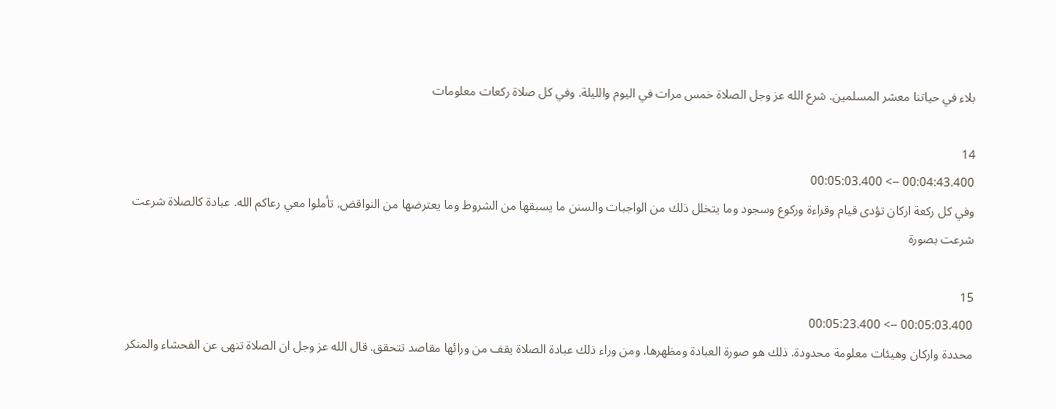بلاء في حياتنا معشر المسلمين. شرع الله عز وجل الصلاة خمس مرات في اليوم والليلة. وفي كل صلاة ركعات معلومات

14
00:04:43.400 --> 00:05:03.400
وفي كل ركعة اركان تؤدى قيام وقراءة وركوع وسجود وما يتخلل ذلك من الواجبات والسنن ما يسبقها من الشروط وما يعترضها من النواقض. تأملوا معي رعاكم الله. عبادة كالصلاة شرعت شرعت بصورة

15
00:05:03.400 --> 00:05:23.400
محددة واركان وهيئات معلومة محدودة. ذلك هو صورة العبادة ومظهرها. ومن وراء ذلك عبادة الصلاة يقف من ورائها مقاصد تتحقق. قال الله عز وجل ان الصلاة تنهى عن الفحشاء والمنكر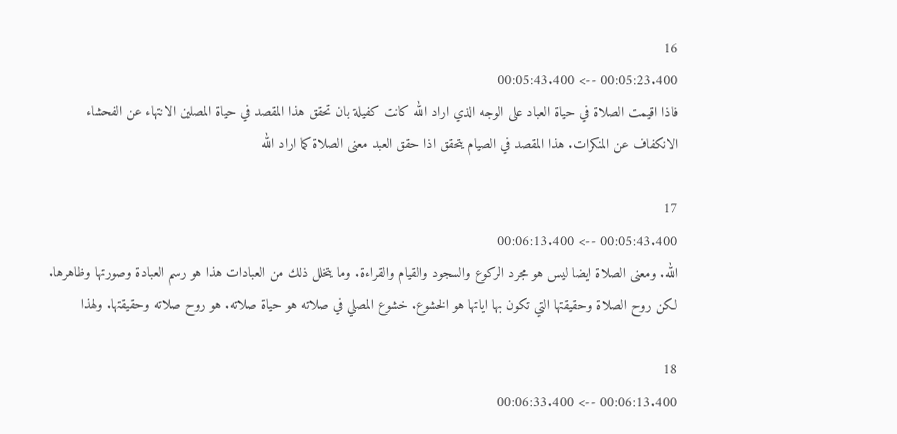16
00:05:23.400 --> 00:05:43.400
فاذا اقيمت الصلاة في حياة العباد على الوجه الذي اراد الله كانت كفيلة بان تحقق هذا المقصد في حياة المصلين الانتهاء عن الفحشاء الانكفاف عن المنكرات. هذا المقصد في الصيام يتحقق اذا حقق العبد معنى الصلاة كما اراد الله

17
00:05:43.400 --> 00:06:13.400
الله. ومعنى الصلاة ايضا ليس هو مجرد الركوع والسجود والقيام والقراءة. وما يتخلل ذلك من العبادات هذا هو رسم العبادة وصورتها وظاهرها. لكن روح الصلاة وحقيقتها التي تكون بها اياتها هو الخشوع. خشوع المصلي في صلاته هو حياة صلاته. هو روح صلاته وحقيقتها. ولهذا

18
00:06:13.400 --> 00:06:33.400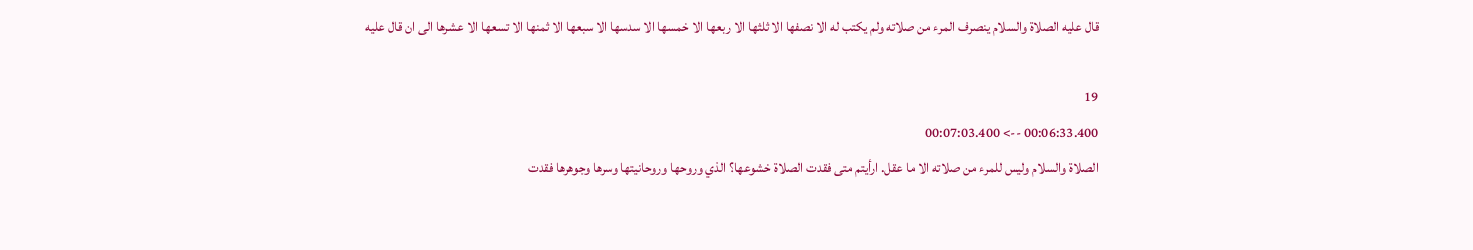قال عليه الصلاة والسلام ينصرف المرء من صلاته ولم يكتب له الا نصفها الا ثلثها الا ربعها الا خمسها الا سدسها الا سبعها الا ثمنها الا تسعها الا عشرها الى ان قال عليه

19
00:06:33.400 --> 00:07:03.400
الصلاة والسلام وليس للمرء من صلاته الا ما عقل. ارأيتم متى فقدت الصلاة خشوعها؟ الذي وروحها وروحانيتها وسرها وجوهرها فقدت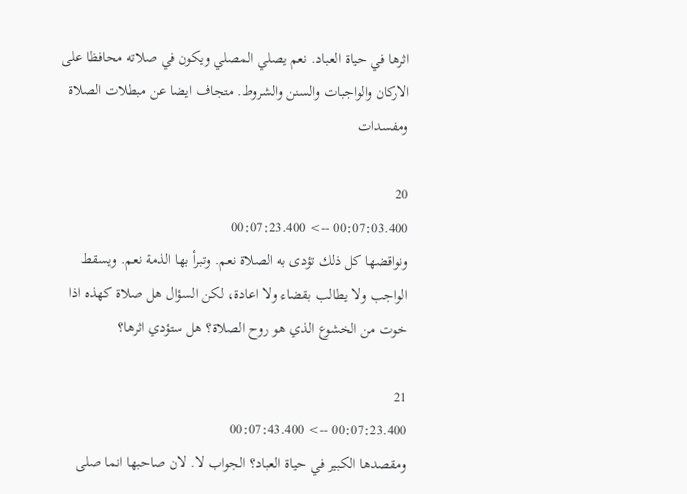اثرها في حياة العباد. نعم يصلي المصلي ويكون في صلاته محافظا على الاركان والواجبات والسنن والشروط. متجاف ايضا عن مبطلات الصلاة ومفسدات

20
00:07:03.400 --> 00:07:23.400
ونواقضها كل ذلك تؤدى به الصلاة نعم. وتبرأ بها الذمة نعم. ويسقط الواجب ولا يطالب بقضاء ولا اعادة، لكن السؤال هل صلاة كهذه اذا خوت من الخشوع الذي هو روح الصلاة؟ هل ستؤدي اثرها؟

21
00:07:23.400 --> 00:07:43.400
ومقصدها الكبير في حياة العباد؟ الجواب لا. لان صاحبها انما صلى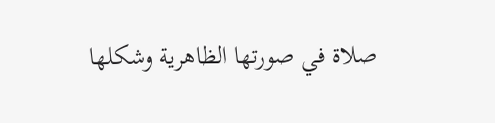صلاة في صورتها الظاهرية وشكلها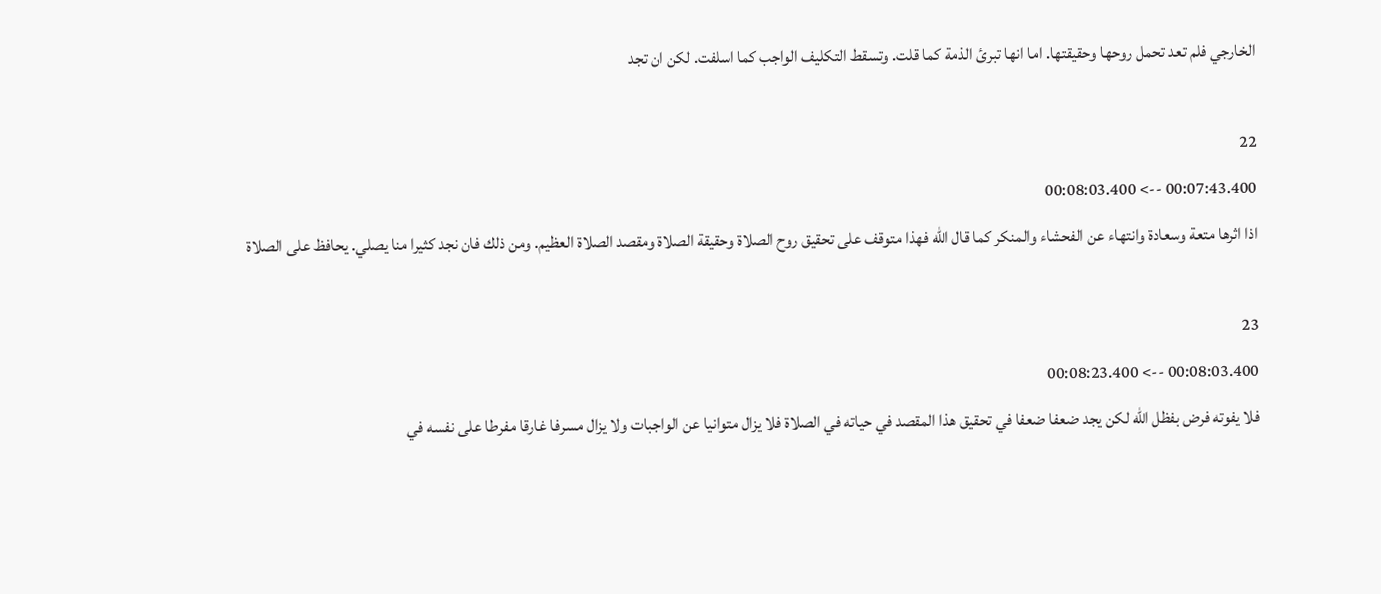الخارجي فلم تعد تحمل روحها وحقيقتها. اما انها تبرئ الذمة كما قلت. وتسقط التكليف الواجب كما اسلفت. لكن ان تجد

22
00:07:43.400 --> 00:08:03.400
اذا اثرها متعة وسعادة وانتهاء عن الفحشاء والمنكر كما قال الله فهذا متوقف على تحقيق روح الصلاة وحقيقة الصلاة ومقصد الصلاة العظيم. ومن ذلك فان نجد كثيرا منا يصلي. يحافظ على الصلاة

23
00:08:03.400 --> 00:08:23.400
فلا يفوته فرض بفظل الله لكن يجد ضعفا ضعفا في تحقيق هذا المقصد في حياته في الصلاة فلا يزال متوانيا عن الواجبات ولا يزال مسرفا غارقا مفرطا على نفسه في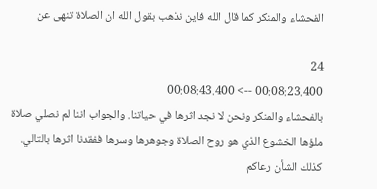الفحشاء والمنكر كما قال الله فاين نذهب بقول الله ان الصلاة تنهى عن

24
00:08:23.400 --> 00:08:43.400
بالفحشاء والمنكر ونحن لا نجد اثرها في حياتنا. والجواب اننا لم نصلي صلاة ملؤها الخشوع الذي هو روح الصلاة وجوهرها وسرها ففقدنا اثرها بالتالي. كذلك الشأن رعاكم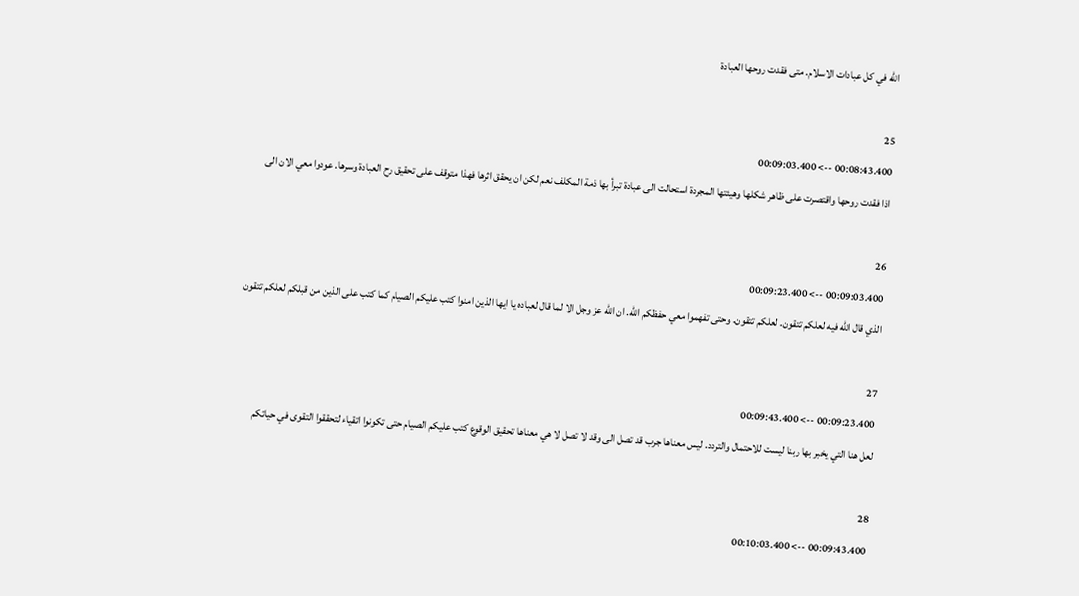الله في كل عبادات الاسلام. متى فقدت روحها العبادة

25
00:08:43.400 --> 00:09:03.400
اذا فقدت روحها واقتصرت على ظاهر شكلها وهيئتها المجردة استحالت الى عبادة تبرأ بها ذمة المكلف نعم لكن ان يحقق اثرها فهذا متوقف على تحقيق رح العبادة وسرها. عودوا معي الان الى

26
00:09:03.400 --> 00:09:23.400
الذي قال الله فيه لعلكم تتقون. لعلكم تتقون. وحتى تفهموا معي حفظكم الله. ان الله عز وجل الا لما قال لعباده يا ايها الذين امنوا كتب عليكم الصيام كما كتب على الذين من قبلكم لعلكم تتقون

27
00:09:23.400 --> 00:09:43.400
لعل هنا التي يخبر بها ربنا ليست للاحتمال والتردد. ليس معناها جرب قد تصل الى وقد لا تصل لا هي معناها تحقيق الوقوع كتب عليكم الصيام حتى تكونوا اتقياء لتحققوا التقوى في حياتكم

28
00:09:43.400 --> 00:10:03.400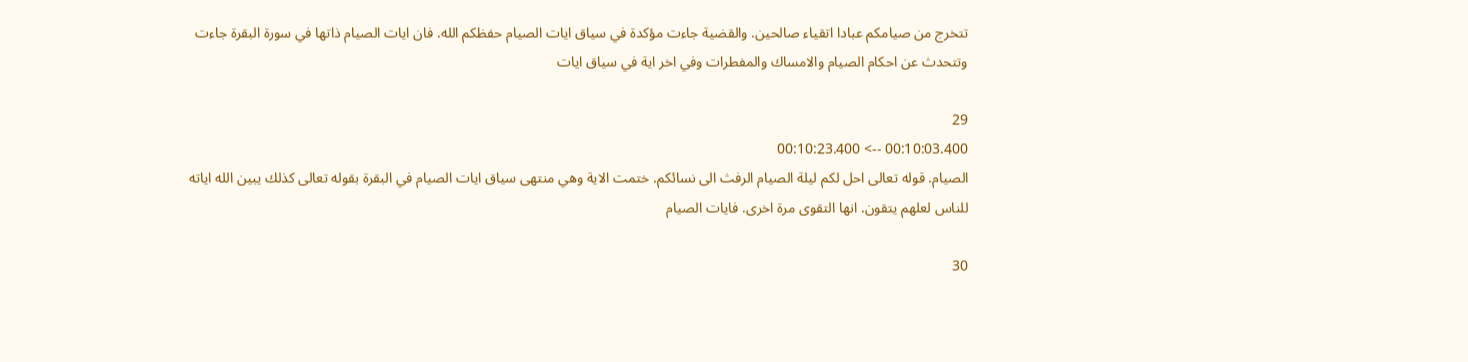تتخرج من صيامكم عبادا اتقياء صالحين. والقضية جاءت مؤكدة في سياق ايات الصيام حفظكم الله. فان ايات الصيام ذاتها في سورة البقرة جاءت وتتحدث عن احكام الصيام والامساك والمفطرات وفي اخر اية في سياق ايات

29
00:10:03.400 --> 00:10:23.400
الصيام. قوله تعالى احل لكم ليلة الصيام الرفث الى نسائكم. ختمت الاية وهي منتهى سياق ايات الصيام في البقرة بقوله تعالى كذلك يبين الله اياته للناس لعلهم يتقون. انها التقوى مرة اخرى. فايات الصيام

30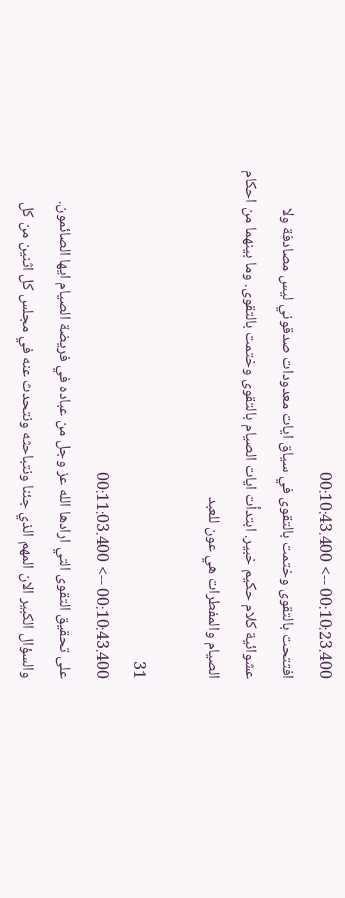00:10:23.400 --> 00:10:43.400
افتتحت بالتقوى وختمت بالتقوى في سياق ايات معدودات صدقوني ليس مصادفة ولا عشوائية كلام حكيم خبير. ابتدأت ايات الصيام بالتقوى وختمت بالتقوى. وما بينهما من احكام الصيام والمفطرات هي عون للعبد

31
00:10:43.400 --> 00:11:03.400
على تحقيق التقوى التي ارادها الله عز وجل من عباده في فريضة الصيام ايها الصائمون. والسؤال الكبير الان المهم الذي جئنا ونتباحثه ونتحدث عنه في مجلس كل اثنين من كل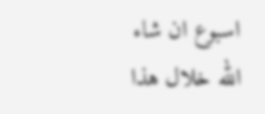اسبوع ان شاء الله خلال هذا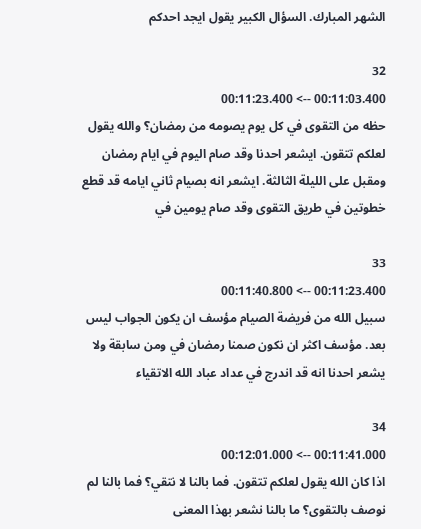الشهر المبارك. السؤال الكبير يقول ايجد احدكم

32
00:11:03.400 --> 00:11:23.400
حظه من التقوى في كل يوم يصومه من رمضان؟ والله يقول لعلكم تتقون. ايشعر احدنا وقد صام اليوم في ايام رمضان ومقبل على الليلة الثالثة. ايشعر انه بصيام ثاني ايامه قد قطع خطوتين في طريق التقوى وقد صام يومين في

33
00:11:23.400 --> 00:11:40.800
سبيل الله من فريضة الصيام مؤسف ان يكون الجواب ليس بعد. مؤسف اكثر ان نكون صمنا رمضان في ومن سابقة ولا يشعر احدنا انه قد اندرج في عداد عباد الله الاتقياء

34
00:11:41.000 --> 00:12:01.000
اذا كان الله يقول لعلكم تتقون. فما بالنا لا نتقي؟ فما بالنا لم نوصف بالتقوى؟ ما بالنا نشعر بهذا المعنى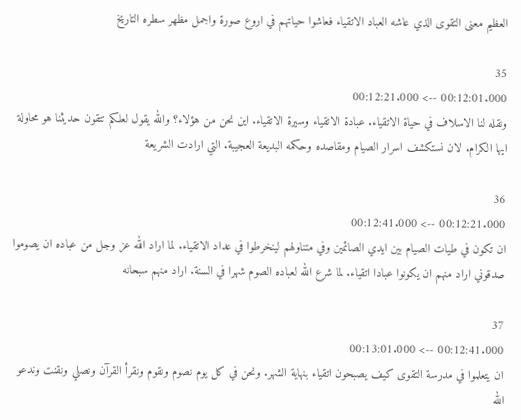العظيم معنى التقوى الذي عاشه العباد الاتقياء فعاشوا حياتهم في اروع صورة واجمل مظهر سطره التاريخ

35
00:12:01.000 --> 00:12:21.000
ونقله لنا الاسلاف في حياة الاتقياء. عبادة الاتقياء وسيرة الاتقياء. اين نحن من هؤلاء؟ والله يقول لعلكم تتقون حديثنا هو محاولة ايها الكرام. لان نستكشف اسرار الصيام ومقاصده وحكمه البديعة العجيبة. التي ارادت الشريعة

36
00:12:21.000 --> 00:12:41.000
ان تكون في طيات الصيام بين ايدي الصائمين وفي متناولهم لينخرطوا في عداد الاتقياء. لما اراد الله عز وجل من عباده ان يصوموا صدقوني اراد منهم ان يكونوا عبادا اتقياء. لما شرع الله لعباده الصوم شهرا في السنة. اراد منهم سبحانه

37
00:12:41.000 --> 00:13:01.000
ان يتعلموا في مدرسة التقوى كيف يصبحون اتقياء بنهاية الشهر. ونحن في كل يوم نصوم ونقوم ونقرأ القرآن ونصلي ونقنت وندعو الله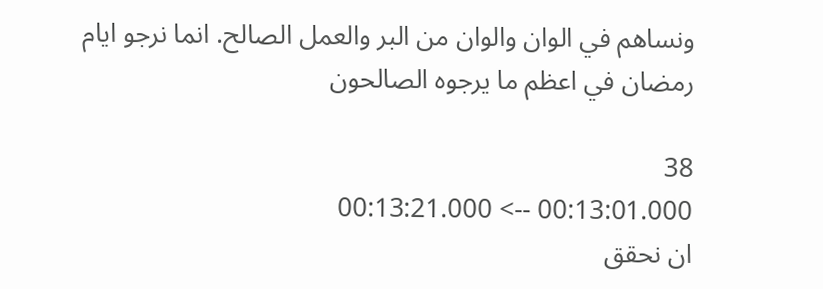ونساهم في الوان والوان من البر والعمل الصالح. انما نرجو ايام رمضان في اعظم ما يرجوه الصالحون

38
00:13:01.000 --> 00:13:21.000
ان نحقق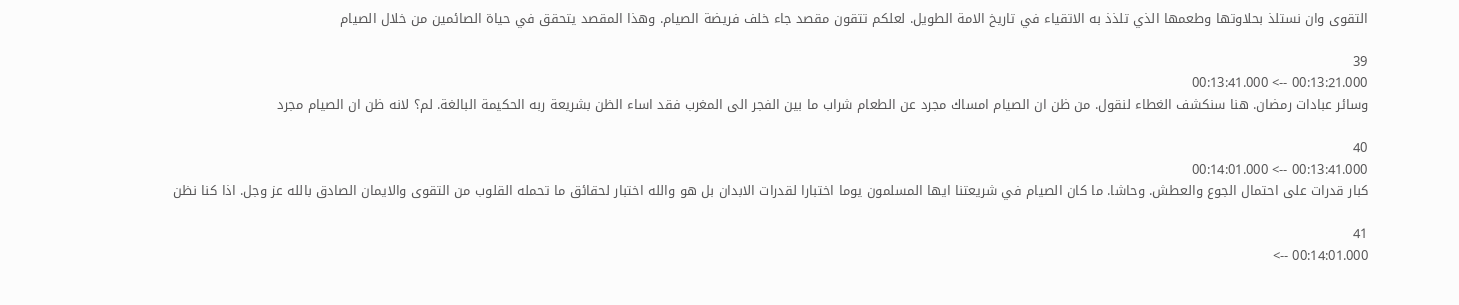التقوى وان نستلذ بحلاوتها وطعمها الذي تلذذ به الاتقياء في تاريخ الامة الطويل. لعلكم تتقون مقصد جاء خلف فريضة الصيام. وهذا المقصد يتحقق في حياة الصائمين من خلال الصيام

39
00:13:21.000 --> 00:13:41.000
وسائر عبادات رمضان. هنا سنكشف الغطاء لنقول. من ظن ان الصيام امساك مجرد عن الطعام شراب ما بين الفجر الى المغرب فقد اساء الظن بشريعة ربه الحكيمة البالغة. لم؟ لانه ظن ان الصيام مجرد

40
00:13:41.000 --> 00:14:01.000
كبار قدرات على احتمال الجوع والعطش. وحاشا. ما كان الصيام في شريعتنا ايها المسلمون يوما اختبارا لقدرات الابدان بل هو والله اختبار لحقائق ما تحمله القلوب من التقوى والايمان الصادق بالله عز وجل. اذا كنا نظن

41
00:14:01.000 -->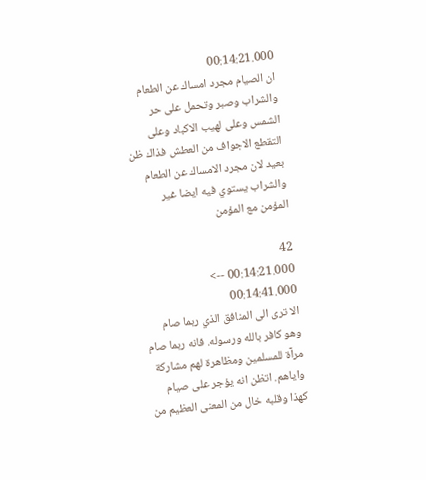00:14:21.000
ان الصيام مجرد امساك عن الطعام والشراب وصبر وتحمل على حر الشمس وعلى لهيب الاكباد وعلى التقطع الاجواف من العطش فذاك ظن بعيد لان مجرد الامساك عن الطعام والشراب يستوي فيه ايضا غير المؤمن مع المؤمن

42
00:14:21.000 --> 00:14:41.000
الا ترى الى المنافق الذي ربما صام وهو كافر بالله ورسوله. فانه ربما صام مرآة للمسلمين ومظاهرة لهم مشاركة واياهم. اتظن انه يؤجر على صيام كهذا وقلبه خال من المعنى العظيم من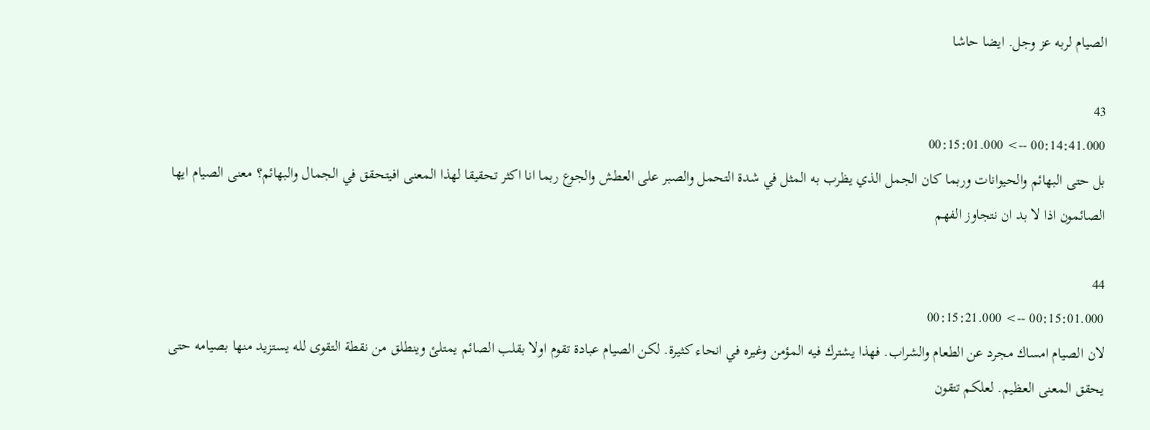الصيام لربه عز وجل. ايضا حاشا

43
00:14:41.000 --> 00:15:01.000
بل حتى البهائم والحيوانات وربما كان الجمل الذي يظرب به المثل في شدة التحمل والصبر على العطش والجوع ربما انا اكثر تحقيقا لهذا المعنى افيتحقق في الجمال والبهائم؟ معنى الصيام ايها الصائمون اذا لا بد ان نتجاوز الفهم

44
00:15:01.000 --> 00:15:21.000
لان الصيام امساك مجرد عن الطعام والشراب. فهذا يشترك فيه المؤمن وغيره في انحاء كثيرة. لكن الصيام عبادة تقوم اولا بقلب الصائم يمتلئ وينطلق من نقطة التقوى لله يستزيد منها بصيامه حتى يحقق المعنى العظيم. لعلكم تتقون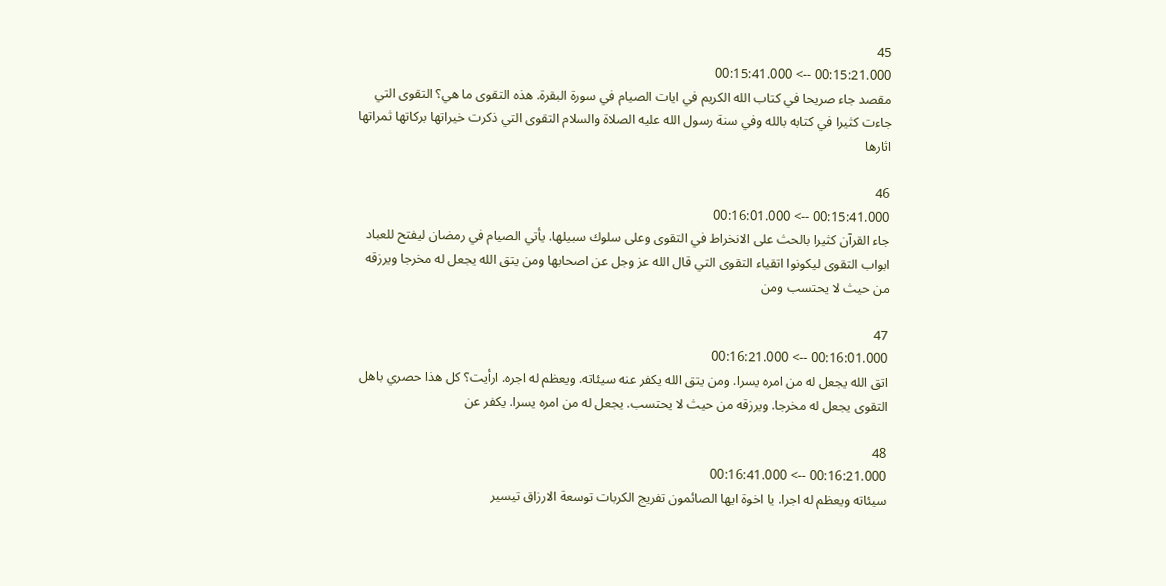45
00:15:21.000 --> 00:15:41.000
مقصد جاء صريحا في كتاب الله الكريم في ايات الصيام في سورة البقرة. هذه التقوى ما هي؟ التقوى التي جاءت كثيرا في كتابه بالله وفي سنة رسول الله عليه الصلاة والسلام التقوى التي ذكرت خيراتها بركاتها ثمراتها اثارها

46
00:15:41.000 --> 00:16:01.000
جاء القرآن كثيرا بالحث على الانخراط في التقوى وعلى سلوك سبيلها. يأتي الصيام في رمضان ليفتح للعباد ابواب التقوى ليكونوا اتقياء التقوى التي قال الله عز وجل عن اصحابها ومن يتق الله يجعل له مخرجا ويرزقه من حيث لا يحتسب ومن

47
00:16:01.000 --> 00:16:21.000
اتق الله يجعل له من امره يسرا. ومن يتق الله يكفر عنه سيئاته. ويعظم له اجره. ارأيت؟ كل هذا حصري باهل التقوى يجعل له مخرجا. ويرزقه من حيث لا يحتسب. يجعل له من امره يسرا. يكفر عن

48
00:16:21.000 --> 00:16:41.000
سيئاته ويعظم له اجرا. يا اخوة ايها الصائمون تفريج الكربات توسعة الارزاق تيسير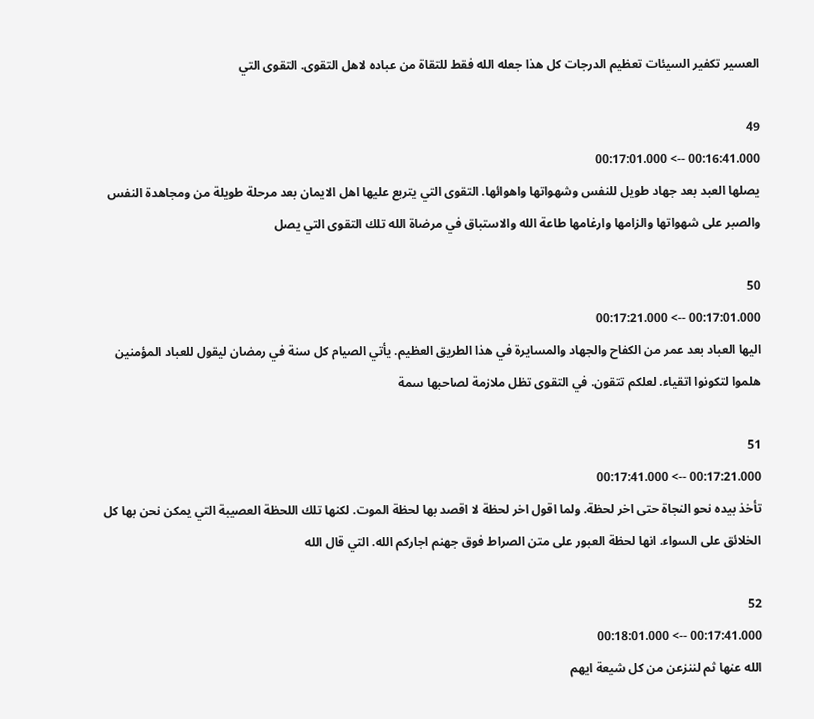العسير تكفير السيئات تعظيم الدرجات كل هذا جعله الله فقط للتقاة من عباده لاهل التقوى. التقوى التي

49
00:16:41.000 --> 00:17:01.000
يصلها العبد بعد جهاد طويل للنفس وشهواتها واهوائها. التقوى التي يتربع عليها اهل الايمان بعد مرحلة طويلة من ومجاهدة النفس والصبر على شهواتها والزامها وارغامها طاعة الله والاستباق في مرضاة الله تلك التقوى التي يصل

50
00:17:01.000 --> 00:17:21.000
اليها العباد بعد عمر من الكفاح والجهاد والمسايرة في هذا الطريق العظيم. يأتي الصيام كل سنة في رمضان ليقول للعباد المؤمنين هلموا لتكونوا اتقياء. لعلكم تتقون. في التقوى تظل ملازمة لصاحبها سمة

51
00:17:21.000 --> 00:17:41.000
تأخذ بيده نحو النجاة حتى اخر لحظة. ولما اقول اخر لحظة لا اقصد بها لحظة الموت. لكنها تلك اللحظة العصيبة التي يمكن نحن بها كل الخلائق على السواء. انها لحظة العبور على متن الصراط فوق جهنم اجاركم الله. التي قال الله

52
00:17:41.000 --> 00:18:01.000
الله عنها ثم لننزعن من كل شيعة ايهم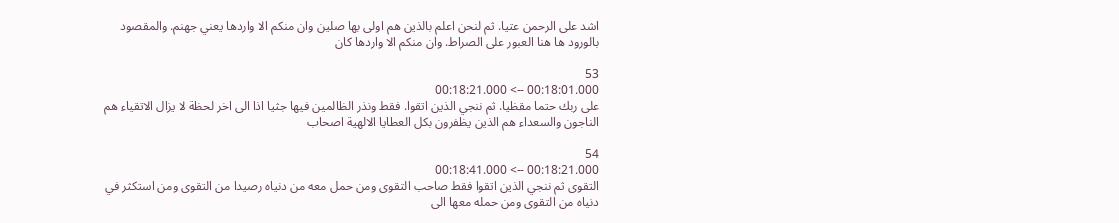اشد على الرحمن عتيا. ثم لنحن اعلم بالذين هم اولى بها صلين وان منكم الا واردها يعني جهنم. والمقصود بالورود ها هنا العبور على الصراط. وان منكم الا واردها كان

53
00:18:01.000 --> 00:18:21.000
على ربك حتما مقظيا. ثم ننجي الذين اتقوا. فقط ونذر الظالمين فيها جثيا اذا الى اخر لحظة لا يزال الاتقياء هم الناجون والسعداء هم الذين يظفرون بكل العطايا الالهية اصحاب

54
00:18:21.000 --> 00:18:41.000
التقوى ثم ننجي الذين اتقوا فقط صاحب التقوى ومن حمل معه من دنياه رصيدا من التقوى ومن استكثر في دنياه من التقوى ومن حمله معها الى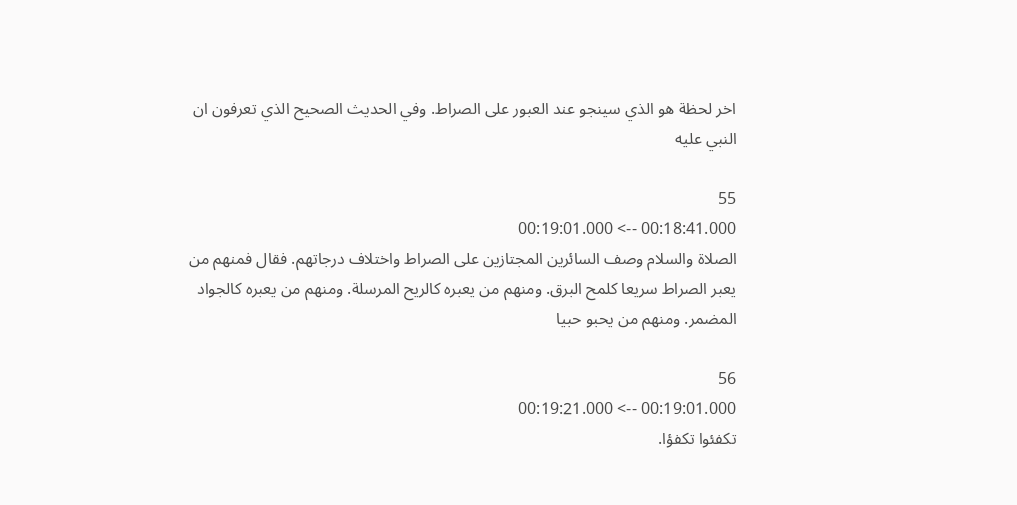اخر لحظة هو الذي سينجو عند العبور على الصراط. وفي الحديث الصحيح الذي تعرفون ان النبي عليه

55
00:18:41.000 --> 00:19:01.000
الصلاة والسلام وصف السائرين المجتازين على الصراط واختلاف درجاتهم. فقال فمنهم من يعبر الصراط سريعا كلمح البرق. ومنهم من يعبره كالريح المرسلة. ومنهم من يعبره كالجواد المضمر. ومنهم من يحبو حبيا

56
00:19:01.000 --> 00:19:21.000
تكفئوا تكفؤا.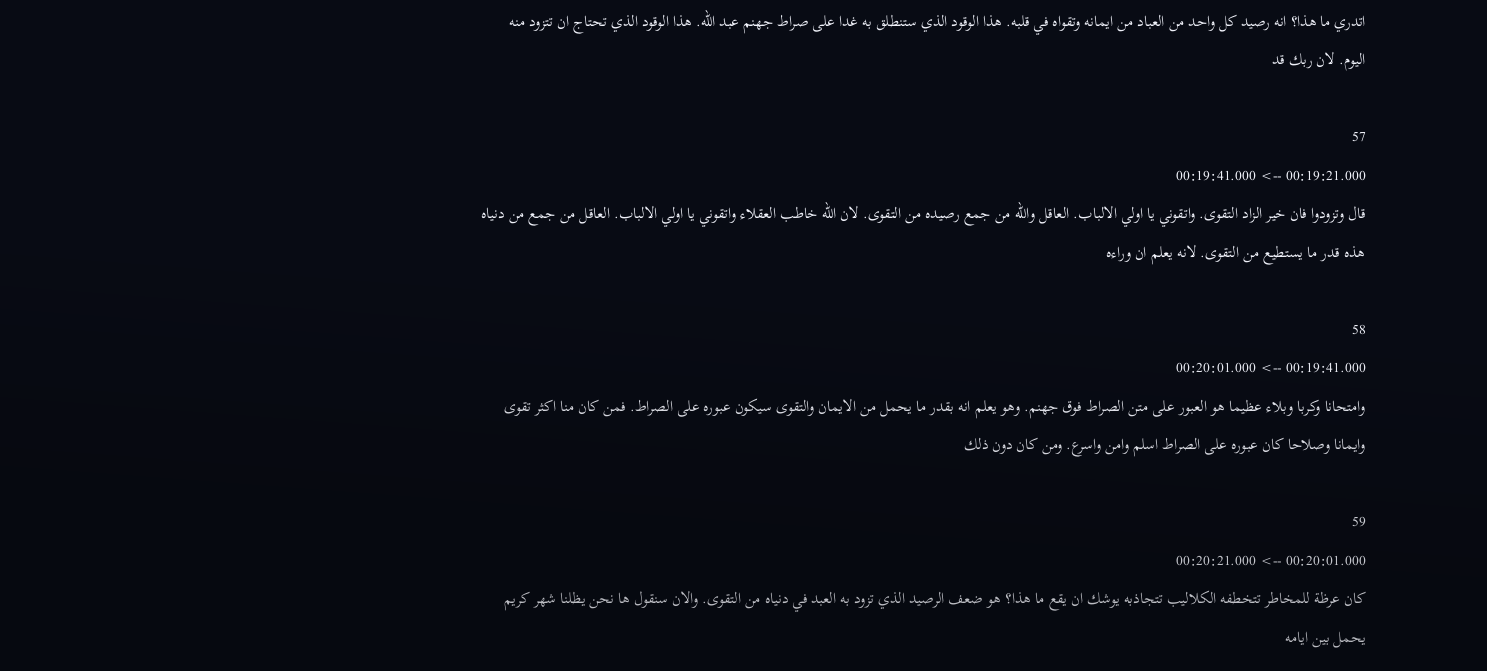اتدري ما هذا؟ انه رصيد كل واحد من العباد من ايمانه وتقواه في قلبه. هذا الوقود الذي ستنطلق به غدا على صراط جهنم عبد الله. هذا الوقود الذي تحتاج ان تتزود منه اليوم. لان ربك قد

57
00:19:21.000 --> 00:19:41.000
قال وتزودوا فان خير الزاد التقوى. واتقوني يا اولي الالباب. العاقل والله من جمع رصيده من التقوى. لان الله خاطب العقلاء واتقوني يا اولي الالباب. العاقل من جمع من دنياه هذه قدر ما يستطيع من التقوى. لانه يعلم ان وراءه

58
00:19:41.000 --> 00:20:01.000
وامتحانا وكربا وبلاء عظيما هو العبور على متن الصراط فوق جهنم. وهو يعلم انه بقدر ما يحمل من الايمان والتقوى سيكون عبوره على الصراط. فمن كان منا اكثر تقوى وايمانا وصلاحا كان عبوره على الصراط اسلم وامن واسرع. ومن كان دون ذلك

59
00:20:01.000 --> 00:20:21.000
كان عرظة للمخاطر تتخطفه الكلاليب تتجاذبه يوشك ان يقع ما هذا؟ هو ضعف الرصيد الذي تزود به العبد في دنياه من التقوى. والان سنقول ها نحن يظلنا شهر كريم يحمل بين ايامه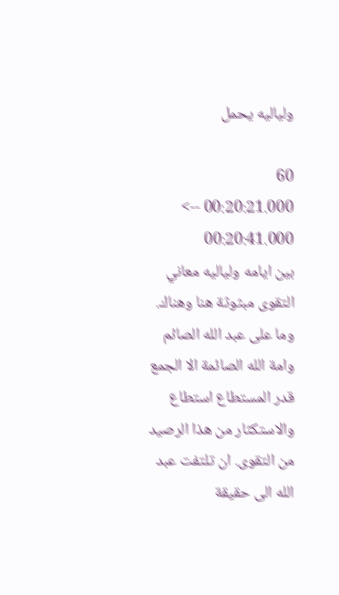ولياليه يحمل

60
00:20:21.000 --> 00:20:41.000
بين ايامه ولياليه معاني التقوى مبثوثة هنا وهناك. وما على عبد الله الصائم وامة الله الصائمة الا الجمع قدر المستطاع استطاع والاستكثار من هذا الرصيد من التقوى. ان تلتفت عبد الله الى حقيقة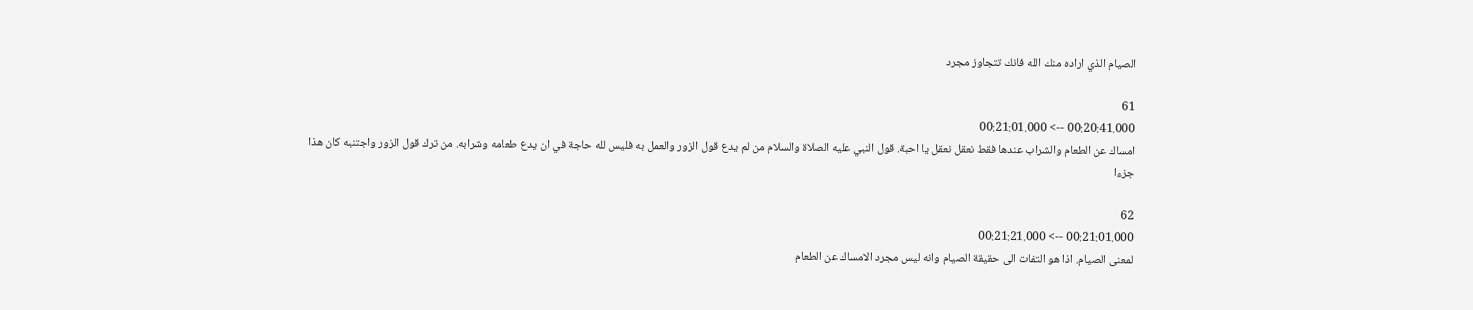الصيام الذي اراده منك الله فانك تتجاوز مجرد

61
00:20:41.000 --> 00:21:01.000
امساك عن الطعام والشراب عندها فقط نعقل نعقل يا احبة. قول النبي عليه الصلاة والسلام من لم يدع قول الزور والعمل به فليس لله حاجة في ان يدع طعامه وشرابه. من ترك قول الزور واجتنبه كان هذا جزءا

62
00:21:01.000 --> 00:21:21.000
لمعنى الصيام. اذا هو التفات الى حقيقة الصيام وانه ليس مجرد الامساك عن الطعام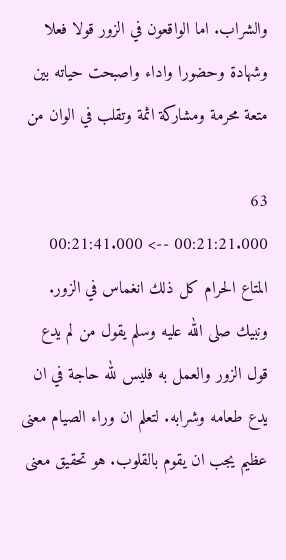والشراب. اما الواقعون في الزور قولا فعلا وشهادة وحضورا واداء واصبحت حياته بين متعة محرمة ومشاركة اثمة وتقلب في الوان من

63
00:21:21.000 --> 00:21:41.000
المتاع الحرام كل ذلك انغماس في الزور. ونبيك صلى الله عليه وسلم يقول من لم يدع قول الزور والعمل به فليس لله حاجة في ان يدع طعامه وشرابه. لتعلم ان وراء الصيام معنى عظيم يجب ان يقوم بالقلوب. هو تحقيق معنى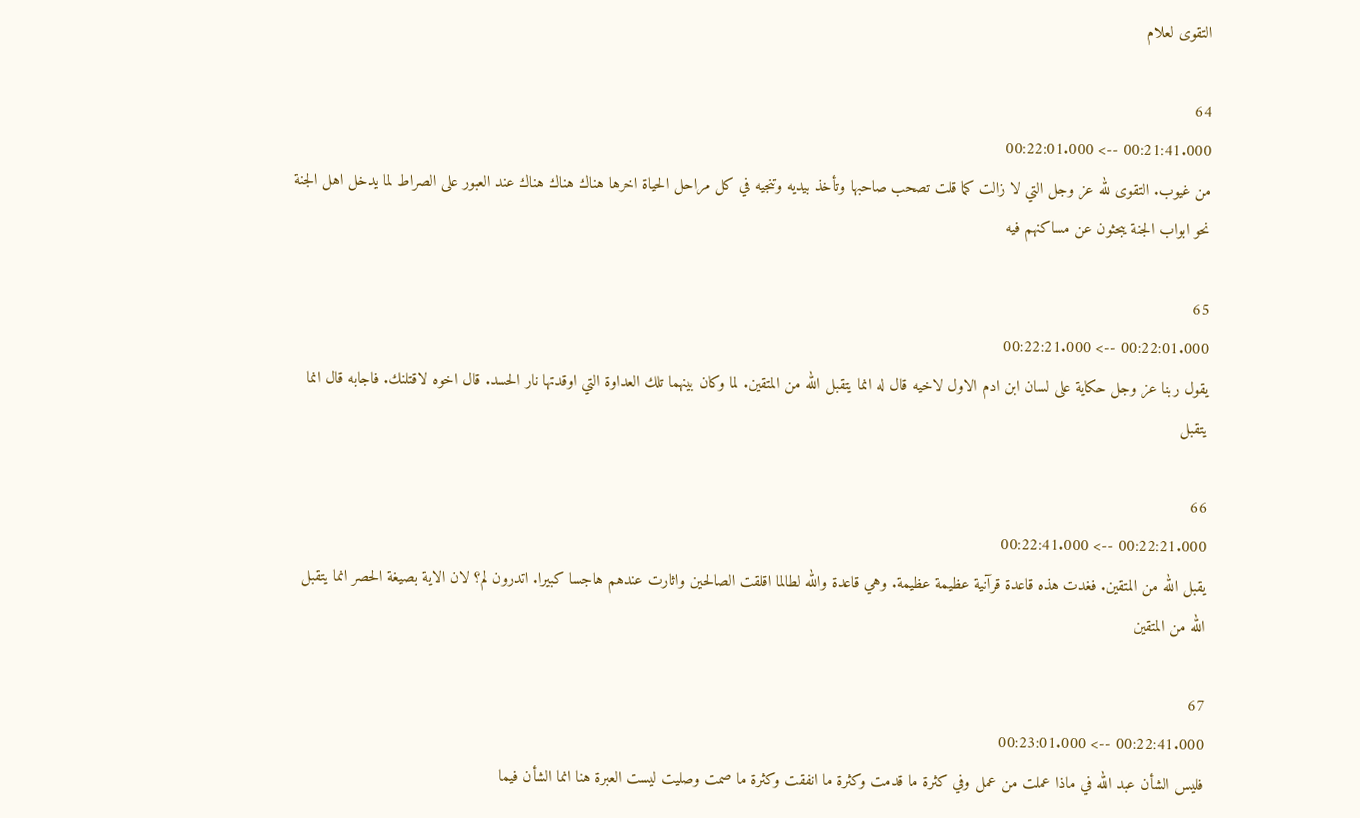التقوى لعلام

64
00:21:41.000 --> 00:22:01.000
من غيوب. التقوى لله عز وجل التي لا زالت كما قلت تصحب صاحبها وتأخذ بيديه وتنجيه في كل مراحل الحياة اخرها هناك هناك هناك عند العبور على الصراط لما يدخل اهل الجنة نحو ابواب الجنة يبحثون عن مساكنهم فيه

65
00:22:01.000 --> 00:22:21.000
يقول ربنا عز وجل حكاية على لسان ابن ادم الاول لاخيه قال له انما يتقبل الله من المتقين. لما وكان بينهما تلك العداوة التي اوقدتها نار الحسد. قال اخوه لاقتلنك. فاجابه قال انما يتقبل

66
00:22:21.000 --> 00:22:41.000
يقبل الله من المتقين. فغدت هذه قاعدة قرآنية عظيمة عظيمة. وهي قاعدة والله لطالما اقلقت الصالحين واثارت عندهم هاجسا كبيرا. اتدرون لم؟ لان الاية بصيغة الحصر انما يتقبل الله من المتقين

67
00:22:41.000 --> 00:23:01.000
فليس الشأن عبد الله في ماذا عملت من عمل وفي كثرة ما قدمت وكثرة ما انفقت وكثرة ما صمت وصليت ليست العبرة هنا انما الشأن فيما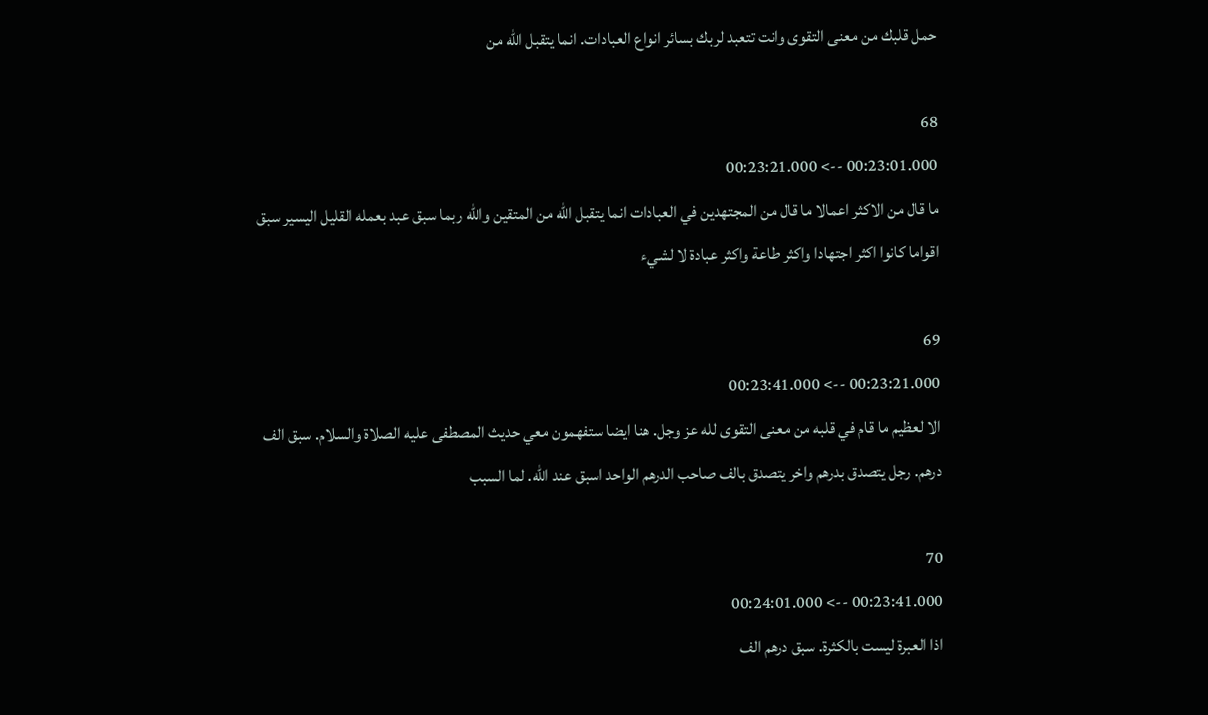حمل قلبك من معنى التقوى وانت تتعبد لربك بسائر انواع العبادات. انما يتقبل الله من

68
00:23:01.000 --> 00:23:21.000
ما قال من الاكثر اعمالا ما قال من المجتهدين في العبادات انما يتقبل الله من المتقين والله ربما سبق عبد بعمله القليل اليسير سبق اقواما كانوا اكثر اجتهادا واكثر طاعة واكثر عبادة لا لشيء

69
00:23:21.000 --> 00:23:41.000
الا لعظيم ما قام في قلبه من معنى التقوى لله عز وجل. هنا ايضا ستفهمون معي حديث المصطفى عليه الصلاة والسلام. سبق الف درهم. رجل يتصدق بدرهم واخر يتصدق بالف صاحب الدرهم الواحد اسبق عند الله. لما السبب

70
00:23:41.000 --> 00:24:01.000
اذا العبرة ليست بالكثرة. سبق درهم الف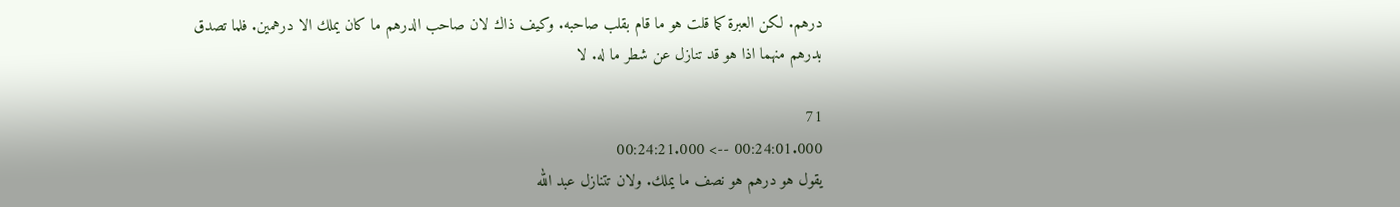درهم. لكن العبرة كما قلت هو ما قام بقلب صاحبه. وكيف ذاك لان صاحب الدرهم ما كان يملك الا درهمين. فلما تصدق بدرهم منهما اذا هو قد تنازل عن شطر ما له. لا

71
00:24:01.000 --> 00:24:21.000
يقول هو درهم هو نصف ما يملك. ولان تتنازل عبد الله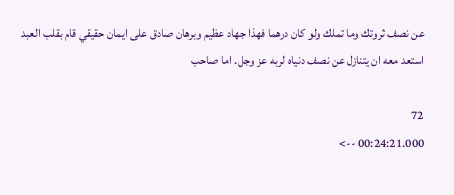عن نصف ثروتك وما تملك ولو كان درهما فهذا جهاد عظيم وبرهان صادق على ايمان حقيقي قام بقلب العبد استعد معه ان يتنازل عن نصف دنياه لربه عز وجل. اما صاحب

72
00:24:21.000 -->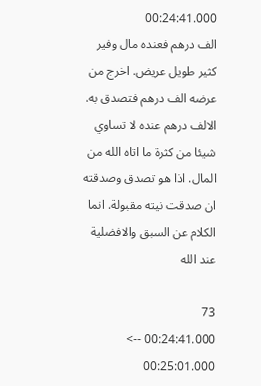00:24:41.000
الف درهم فعنده مال وفير كثير طويل عريض. اخرج من عرضه الف درهم فتصدق به. الالف درهم عنده لا تساوي شيئا من كثرة ما اتاه الله من المال. اذا هو تصدق وصدقته ان صدقت نيته مقبولة. انما الكلام عن السبق والافضلية عند الله

73
00:24:41.000 --> 00:25:01.000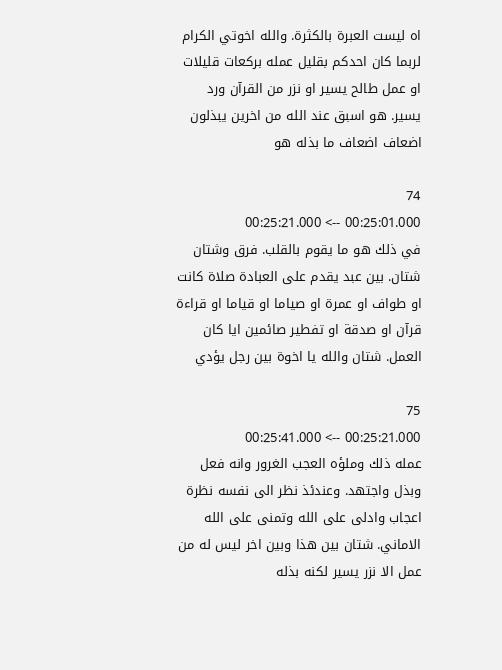اه ليست العبرة بالكثرة. والله اخوتي الكرام لربما كان احدكم بقليل عمله بركعات قليلات او عمل طالح يسير او نزر من القرآن ورد يسير. هو اسبق عند الله من اخرين يبذلون اضعاف اضعاف ما بذله هو

74
00:25:01.000 --> 00:25:21.000
في ذلك هو ما يقوم بالقلب. فرق وشتان شتان. بين عبد يقدم على العبادة صلاة كانت او طواف او عمرة او صياما او قياما او قراءة قرآن او صدقة او تفطير صائمين ايا كان العمل. شتان والله يا اخوة بين رجل يؤدي

75
00:25:21.000 --> 00:25:41.000
عمله ذلك وملؤه العجب الغرور وانه فعل وبذل واجتهد. وعندئذ نظر الى نفسه نظرة اعجاب وادلى على الله وتمنى على الله الاماني. شتان بين هذا وبين اخر ليس له من عمل الا نزر يسير لكنه بذله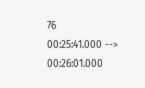76
00:25:41.000 --> 00:26:01.000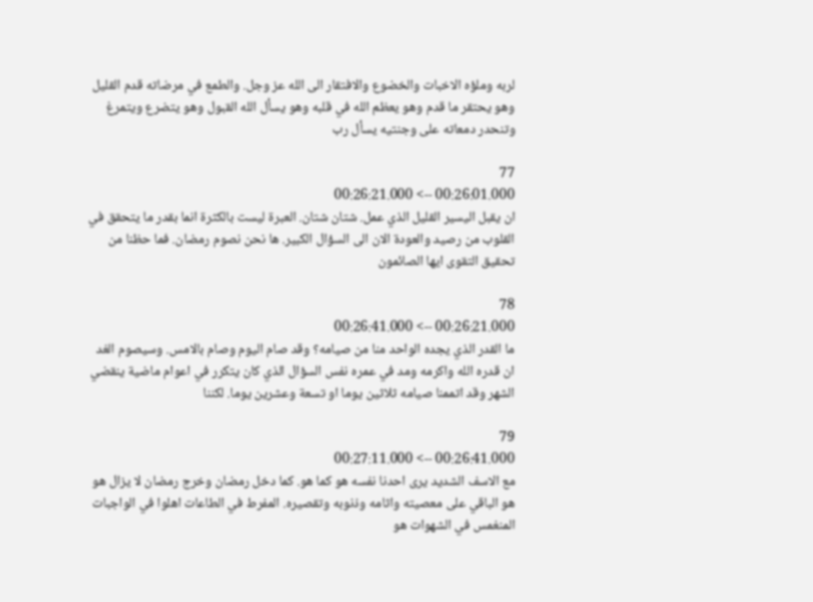لربه وملؤه الاخبات والخضوع والافتقار الى الله عز وجل. والطمع في مرضاته قدم القليل وهو يحتقر ما قدم وهو يعظم الله في قلبه وهو يسأل الله القبول وهو يتضرع ويتمرغ وتنحدر دمعاته على وجنتيه يسأل رب

77
00:26:01.000 --> 00:26:21.000
ان يقبل اليسير القليل الذي عمل. شتان شتان. العبرة ليست بالكثرة انما بقدر ما يتحقق في القلوب من رصيد والعودة الان الى السؤال الكبير. ها نحن نصوم رمضان. فما حظنا من تحقيق التقوى ايها الصائمون

78
00:26:21.000 --> 00:26:41.000
ما القدر الذي يجده الواحد منا من صيامه؟ وقد صام اليوم وصام بالامس. وسيصوم الغد ان قدره الله واكرمه ومد في عمره نفس السؤال الذي كان يتكرر في اعوام ماضية ينقضي الشهر وقد اتممنا صيامه ثلاثين يوما او تسعة وعشرين يوما. لكننا

79
00:26:41.000 --> 00:27:11.000
مع الاسف الشديد يرى احدنا نفسه هو كما هو. كما دخل رمضان وخرج رمضان لا يزال هو هو الباقي على معصيته واثامه وذنوبه وتقصيره. المفرط في الطاعات اهلوا في الواجبات المنغمس في الشهوات هو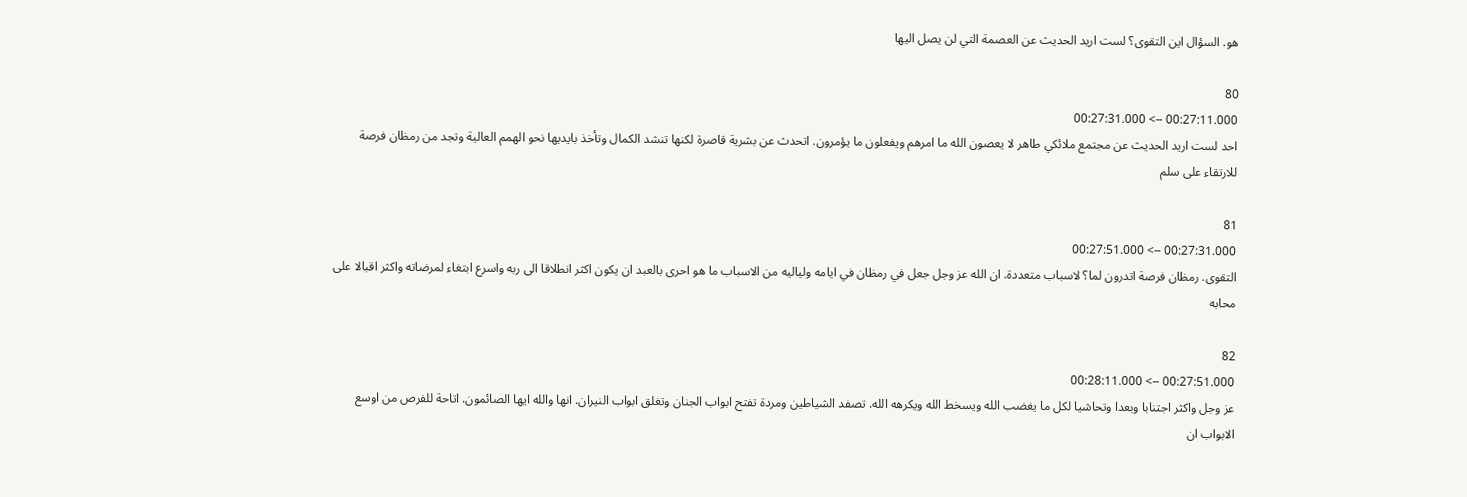هو. السؤال اين التقوى؟ لست اريد الحديث عن العصمة التي لن يصل اليها

80
00:27:11.000 --> 00:27:31.000
احد لست اريد الحديث عن مجتمع ملائكي طاهر لا يعصون الله ما امرهم ويفعلون ما يؤمرون. اتحدث عن بشرية قاصرة لكنها تنشد الكمال وتأخذ بايديها نحو الهمم العالية وتجد من رمظان فرصة للارتقاء على سلم

81
00:27:31.000 --> 00:27:51.000
التقوى. رمظان فرصة اتدرون لما؟ لاسباب متعددة. ان الله عز وجل جعل في رمظان في ايامه ولياليه من الاسباب ما هو احرى بالعبد ان يكون اكثر انطلاقا الى ربه واسرع ابتغاء لمرضاته واكثر اقبالا على محابه

82
00:27:51.000 --> 00:28:11.000
عز وجل واكثر اجتنابا وبعدا وتحاشيا لكل ما يغضب الله ويسخط الله ويكرهه الله. تصفد الشياطين ومردة تفتح ابواب الجنان وتغلق ابواب النيران. انها والله ايها الصائمون. اتاحة للفرص من اوسع الابواب ان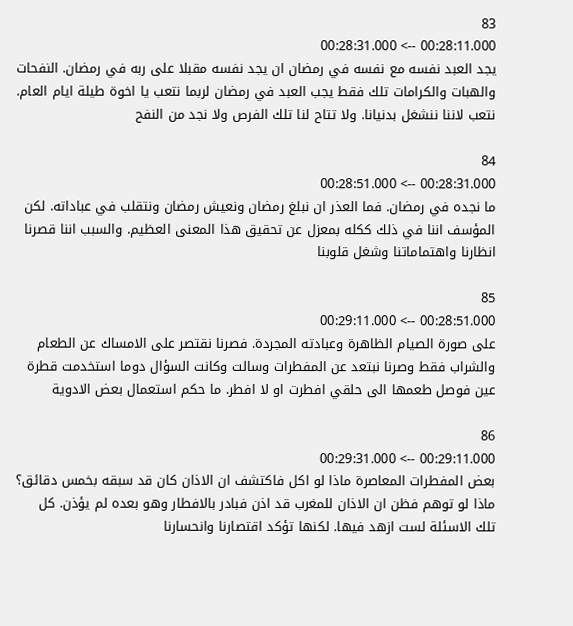83
00:28:11.000 --> 00:28:31.000
يجد العبد نفسه مع نفسه في رمضان ان يجد نفسه مقبلا على ربه في رمضان. النفحات والهبات والكرامات تلك فقط يجب العبد في رمضان لربما نتعب يا اخوة طيلة ايام العام. نتعب لاننا ننشغل بدنيانا. ولا تتاح لنا تلك الفرص ولا نجد من النفح

84
00:28:31.000 --> 00:28:51.000
ما نجده في رمضان. فما العذر ان نبلغ رمضان ونعيش رمضان ونتقلب في عباداته. لكن المؤسف اننا في ذلك ككله بمعزل عن تحقيق هذا المعنى العظيم. والسبب اننا قصرنا انظارنا واهتماماتنا وشغل قلوبنا

85
00:28:51.000 --> 00:29:11.000
على صورة الصيام الظاهرة وعبادته المجردة. فصرنا نقتصر على الامساك عن الطعام والشراب فقط وصرنا نبتعد عن المفطرات وسالت وكانت السؤال دوما استخدمت قطرة عين فوصل طعمها الى حلقي افطرت او لا افطر. ما حكم استعمال بعض الادوية

86
00:29:11.000 --> 00:29:31.000
بعض المفطرات المعاصرة ماذا لو اكل فاكتشف ان الاذان كان قد سبقه بخمس دقائق؟ ماذا لو توهم فظن ان الاذان للمغرب قد اذن فبادر بالافطار وهو بعده لم يؤذن. كل تلك الاسئلة لست ازهد فيها. لكنها تؤكد اقتصارنا وانحسارنا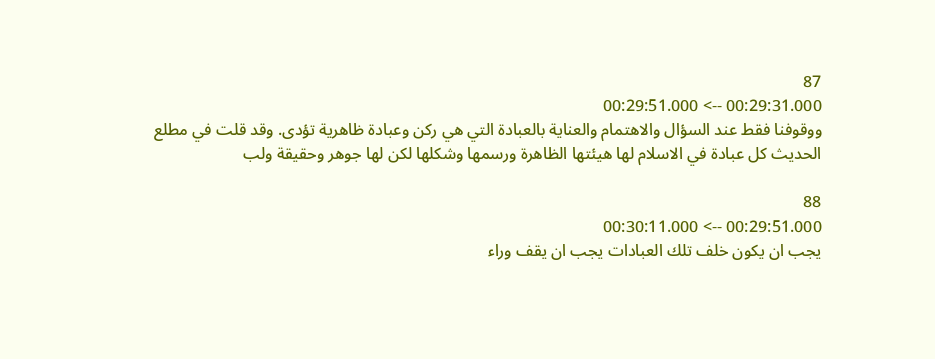87
00:29:31.000 --> 00:29:51.000
ووقوفنا فقط عند السؤال والاهتمام والعناية بالعبادة التي هي ركن وعبادة ظاهرية تؤدى. وقد قلت في مطلع الحديث كل عبادة في الاسلام لها هيئتها الظاهرة ورسمها وشكلها لكن لها جوهر وحقيقة ولب

88
00:29:51.000 --> 00:30:11.000
يجب ان يكون خلف تلك العبادات يجب ان يقف وراء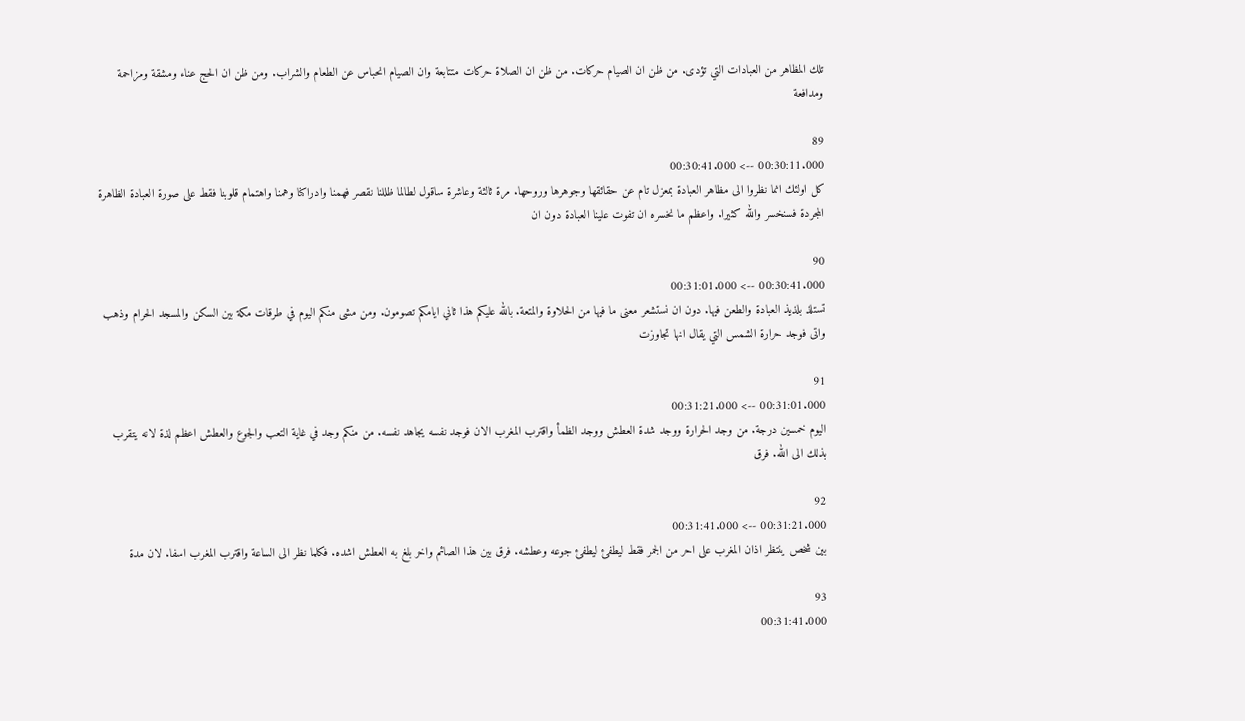تلك المظاهر من العبادات التي تؤدى. من ظن ان الصيام حركات. من ظن ان الصلاة حركات متتابعة وان الصيام انحباس عن الطعام والشراب. ومن ظن ان الحج عناء ومشقة ومزاحمة ومدافعة

89
00:30:11.000 --> 00:30:41.000
كل اولئك انما نظروا الى مظاهر العبادة بمعزل تام عن حقائقها وجوهرها وروحها. مرة ثالثة وعاشرة ساقول لطالما ظللنا نقصر فهمنا وادراكنا وهمنا واهتمام قلوبنا فقط على صورة العبادة الظاهرة المجردة فسنخسر والله كثيرا. واعظم ما نخسره ان تفوت علينا العبادة دون ان

90
00:30:41.000 --> 00:31:01.000
تستلذ بلذيذ العبادة والطعن فيها. دون ان نستشعر معنى ما فيها من الحلاوة والمتعة. بالله عليكم هذا ثاني ايامكم تصومون. ومن مشى منكم اليوم في طرقات مكة بين السكن والمسجد الحرام وذهب واتى فوجد حرارة الشمس التي يقال انها تجاوزت

91
00:31:01.000 --> 00:31:21.000
اليوم خمسين درجة. من وجد الحرارة ووجد شدة العطش ووجد الظمأ واقترب المغرب الان فوجد نفسه يجاهد نفسه. من منكم وجد في غاية التعب والجوع والعطش اعظم لذة لانه يتقرب بذلك الى الله. فرق

92
00:31:21.000 --> 00:31:41.000
بين شخص ينتظر اذان المغرب على احر من الجمر فقط ليطفئ ليطفئ جوعه وعطشه. فرق بين هذا الصائم واخر بلغ به العطش اشده. فكلما نظر الى الساعة واقترب المغرب اسفا. لان مدة

93
00:31:41.000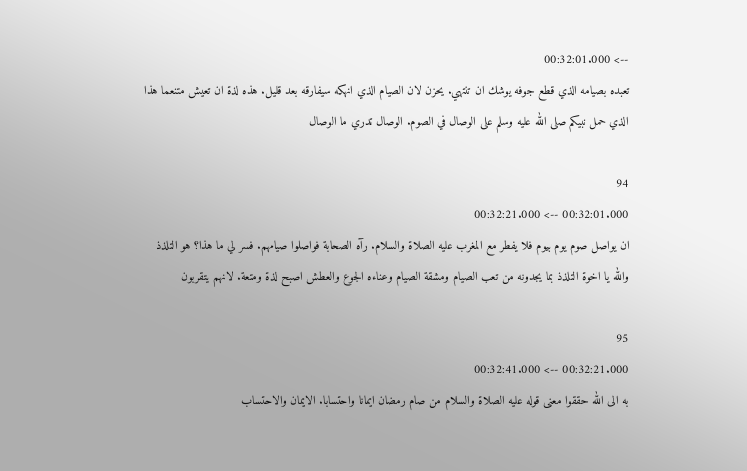--> 00:32:01.000
تعبده بصيامه الذي قطع جوفه يوشك ان تنتهي. يحزن لان الصيام الذي انهكه سيفارقه بعد قليل. هذه لذة ان تعيش متنعما هذا الذي حمل نبيكم صلى الله عليه وسلم على الوصال في الصوم. الوصال تدري ما الوصال

94
00:32:01.000 --> 00:32:21.000
ان يواصل صوم يوم بيوم فلا يفطر مع المغرب عليه الصلاة والسلام. رآه الصحابة فواصلوا صيامهم. فسر لي ما هذا؟ هو التلذذ والله يا اخوة التلذذ بما يجدونه من تعب الصيام ومشقة الصيام وعناءه الجوع والعطش اصبح لذة ومتعة. لانهم يتقربون

95
00:32:21.000 --> 00:32:41.000
به الى الله حققوا معنى قوله عليه الصلاة والسلام من صام رمضان ايمانا واحتسابا. الايمان والاحتساب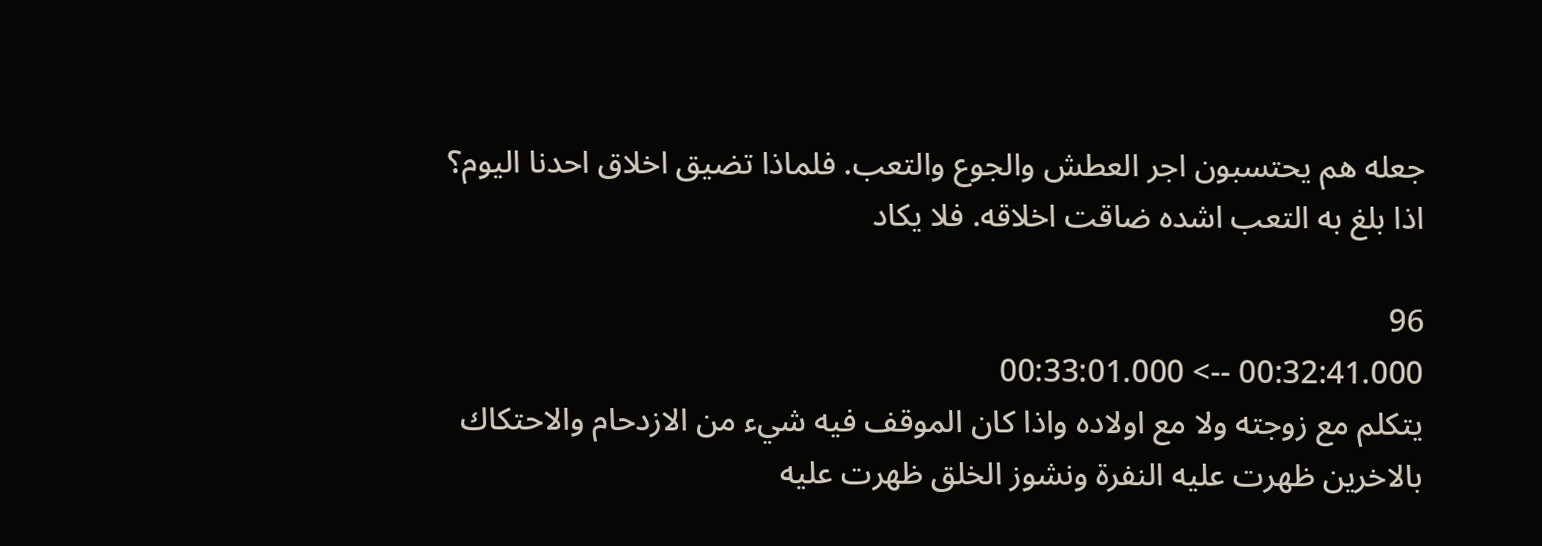جعله هم يحتسبون اجر العطش والجوع والتعب. فلماذا تضيق اخلاق احدنا اليوم؟ اذا بلغ به التعب اشده ضاقت اخلاقه. فلا يكاد

96
00:32:41.000 --> 00:33:01.000
يتكلم مع زوجته ولا مع اولاده واذا كان الموقف فيه شيء من الازدحام والاحتكاك بالاخرين ظهرت عليه النفرة ونشوز الخلق ظهرت عليه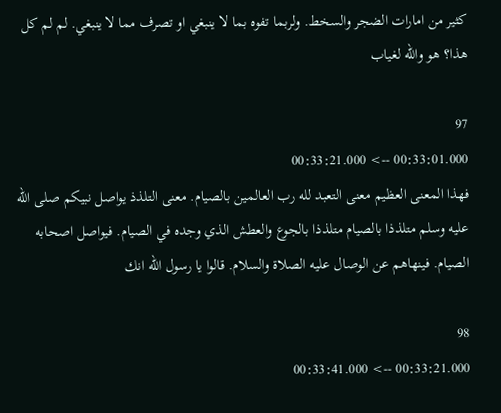كثير من امارات الضجر والسخط. ولربما تفوه بما لا ينبغي او تصرف مما لا ينبغي. لم لم كل هذا؟ هو والله لغياب

97
00:33:01.000 --> 00:33:21.000
فهذا المعنى العظيم معنى التعبد لله رب العالمين بالصيام. معنى التلذذ يواصل نبيكم صلى الله عليه وسلم متلذذا بالصيام متلذذا بالجوع والعطش الذي وجده في الصيام. فيواصل اصحابه الصيام. فينهاهم عن الوصال عليه الصلاة والسلام. قالوا يا رسول الله انك

98
00:33:21.000 --> 00:33:41.000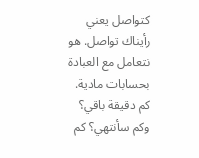كتواصل يعني رأيناك تواصل. هو نتعامل مع العبادة بحسابات مادية. كم دقيقة باقي؟ وكم سأنتهي؟ كم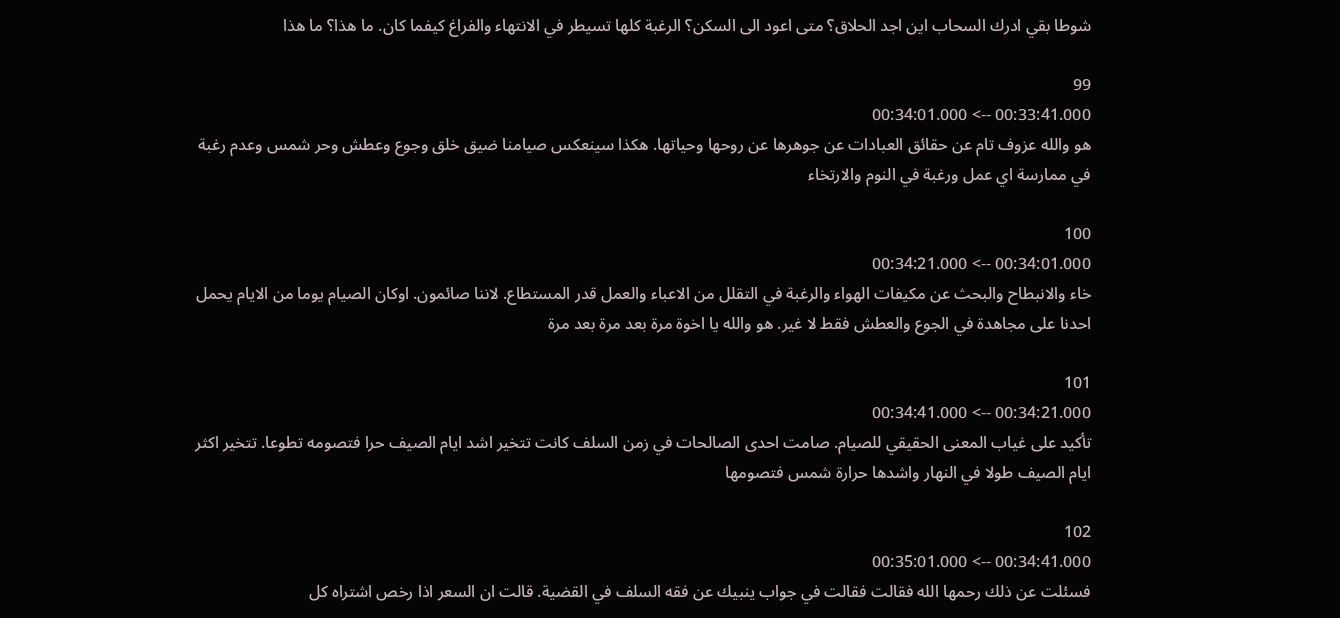شوطا بقي ادرك السحاب اين اجد الحلاق؟ متى اعود الى السكن؟ الرغبة كلها تسيطر في الانتهاء والفراغ كيفما كان. ما هذا؟ ما هذا

99
00:33:41.000 --> 00:34:01.000
هو والله عزوف تام عن حقائق العبادات عن جوهرها عن روحها وحياتها. هكذا سينعكس صيامنا ضيق خلق وجوع وعطش وحر شمس وعدم رغبة في ممارسة اي عمل ورغبة في النوم والارتخاء

100
00:34:01.000 --> 00:34:21.000
خاء والانبطاح والبحث عن مكيفات الهواء والرغبة في التقلل من الاعباء والعمل قدر المستطاع. لاننا صائمون. اوكان الصيام يوما من الايام يحمل احدنا على مجاهدة في الجوع والعطش فقط لا غير. هو والله يا اخوة مرة بعد مرة بعد مرة

101
00:34:21.000 --> 00:34:41.000
تأكيد على غياب المعنى الحقيقي للصيام. صامت احدى الصالحات في زمن السلف كانت تتخير اشد ايام الصيف حرا فتصومه تطوعا. تتخير اكثر ايام الصيف طولا في النهار واشدها حرارة شمس فتصومها

102
00:34:41.000 --> 00:35:01.000
فسئلت عن ذلك رحمها الله فقالت فقالت في جواب ينبيك عن فقه السلف في القضية. قالت ان السعر اذا رخص اشتراه كل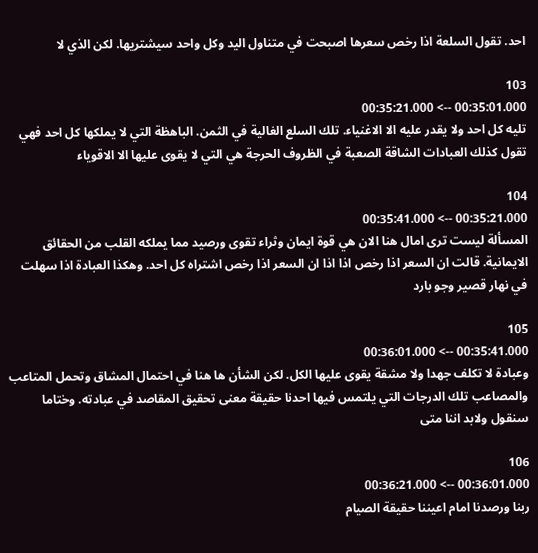احد. تقول السلعة اذا رخص سعرها اصبحت في متناول اليد وكل واحد سيشتريها. لكن الذي لا

103
00:35:01.000 --> 00:35:21.000
تليه كل احد ولا يقدر عليه الا الاغنياء. تلك السلع الغالية في الثمن. الباهظة التي لا يملكها كل احد فهي تقول كذلك العبادات الشاقة الصعبة في الظروف الحرجة هي التي لا يقوى عليها الا الاقوياء

104
00:35:21.000 --> 00:35:41.000
المسألة ليست ترى امال هنا الان هي قوة ايمان وثراء تقوى ورصيد مما يملكه القلب من الحقائق الايمانية. قالت ان السعر اذا رخص اذا اذا ان السعر اذا رخص اشتراه كل احد. وهكذا العبادة اذا سهلت في نهار قصير وجو بارد

105
00:35:41.000 --> 00:36:01.000
وعبادة لا تكلف جهدا ولا مشقة يقوى عليها الكل. لكن الشأن ها هنا في احتمال المشاق وتحمل المتاعب والمصاعب تلك الدرجات التي يلتمس فيها احدنا حقيقة معنى تحقيق المقاصد في عبادته. وختاما سنقول ولابد اننا متى

106
00:36:01.000 --> 00:36:21.000
ربنا ورصدنا امام اعيننا حقيقة الصيام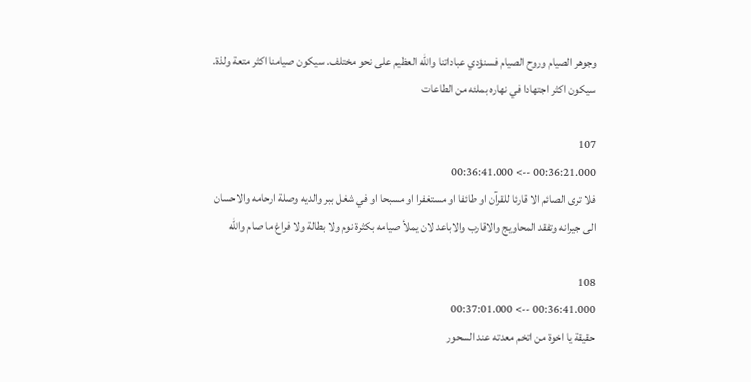وجوهر الصيام وروح الصيام فسنؤدي عباداتنا والله العظيم على نحو مختلف. سيكون صيامنا اكثر متعة ولذة. سيكون اكثر اجتهادا في نهاره بملئه من الطاعات

107
00:36:21.000 --> 00:36:41.000
فلا ترى الصائم الا قارئا للقرآن او طائفا او مستغفرا او مسبحا او في شغل ببر والديه وصلة ارحامه والاحسان الى جيرانه وتفقد المحاويج والاقارب والاباعد لان يملأ صيامه بكثرة نوم ولا بطالة ولا فراغ ما صام والله

108
00:36:41.000 --> 00:37:01.000
حقيقة يا اخوة من اتخم معدته عند السحور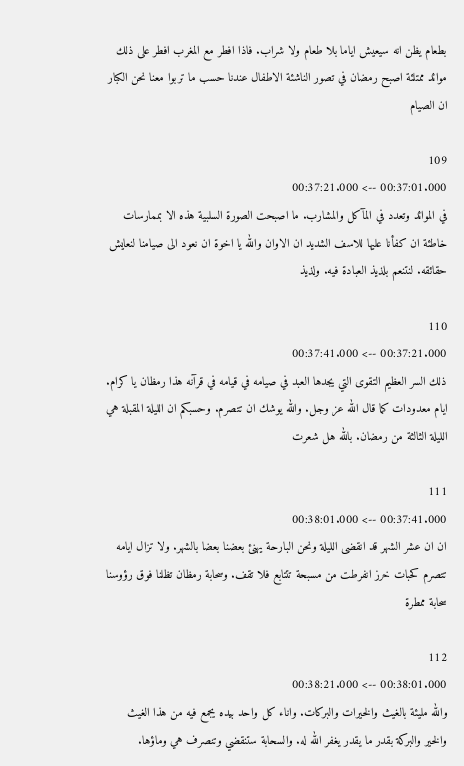بطعام يظن انه سيعيش اياما بلا طعام ولا شراب. فاذا افطر مع المغرب افطر على ذلك موائد ممتلئة اصبح رمضان في تصور الناشئة الاطفال عندنا حسب ما تربوا معنا نحن الكبار ان الصيام

109
00:37:01.000 --> 00:37:21.000
في الموائد وتعدد في المآكل والمشارب. ما اصبحت الصورة السلبية هذه الا بممارسات خاطئة ان كفأنا عليها للاسف الشديد ان الاوان والله يا اخوة ان نعود الى صيامنا لنعايش حقائقه. لنتنعم بلذيذ العبادة فيه. ولذيذ

110
00:37:21.000 --> 00:37:41.000
ذلك السر العظيم التقوى التي يجدها العبد في صيامه في قيامه في قرآنه هذا رمظان يا كرام. ايام معدودات كما قال الله عز وجل. والله يوشك ان تتصرم. وحسبكم ان الليلة المقبلة هي الليلة الثالثة من رمضان. بالله هل شعرت

111
00:37:41.000 --> 00:38:01.000
ان ان عشر الشهر قد انقضى الليلة ونحن البارحة يهنئ بعضنا بعضا بالشهر. ولا تزال ايامه تتصرم كحبات خرز انفرطت من مسبحة تتتابع فلا تقف. وسحابة رمظان تظلنا فوق رؤوسنا سحابة ممطرة

112
00:38:01.000 --> 00:38:21.000
والله مليئة بالغيث والخيرات والبركات. واناء كل واحد بيده يجمع فيه من هذا الغيث والخير والبركة بقدر ما يقدر يغفر الله له. والسحابة ستنقضي وتنصرف هي وماؤها.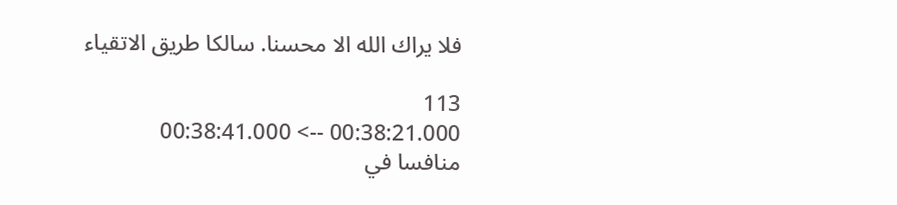فلا يراك الله الا محسنا. سالكا طريق الاتقياء

113
00:38:21.000 --> 00:38:41.000
منافسا في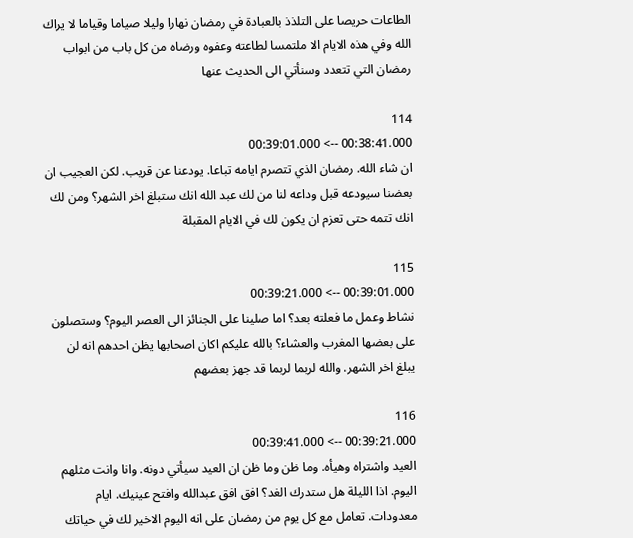الطاعات حريصا على التلذذ بالعبادة في رمضان نهارا وليلا صياما وقياما لا يراك الله وفي هذه الايام الا ملتمسا لطاعته وعفوه ورضاه من كل باب من ابواب رمضان التي تتعدد وسنأتي الى الحديث عنها

114
00:38:41.000 --> 00:39:01.000
ان شاء الله. رمضان الذي تتصرم ايامه تباعا. يودعنا عن قريب. لكن العجيب ان بعضنا سيودعه قبل وداعه لنا من لك عبد الله انك ستبلغ اخر الشهر؟ ومن لك انك تتمه حتى تعزم ان يكون لك في الايام المقبلة

115
00:39:01.000 --> 00:39:21.000
نشاط وعمل ما فعلته بعد؟ اما صلينا على الجنائز الى العصر اليوم؟ وستصلون على بعضها المغرب والعشاء؟ بالله عليكم اكان اصحابها يظن احدهم انه لن يبلغ اخر الشهر. والله لربما لربما قد جهز بعضهم

116
00:39:21.000 --> 00:39:41.000
العيد واشتراه وهيأه. وما ظن وما ظن ان العيد سيأتي دونه. وانا وانت مثلهم اليوم. اذا الليلة هل ستدرك الغد؟ افق افق عبدالله وافتح عينيك. ايام معدودات. تعامل مع كل يوم من رمضان على انه اليوم الاخير لك في حياتك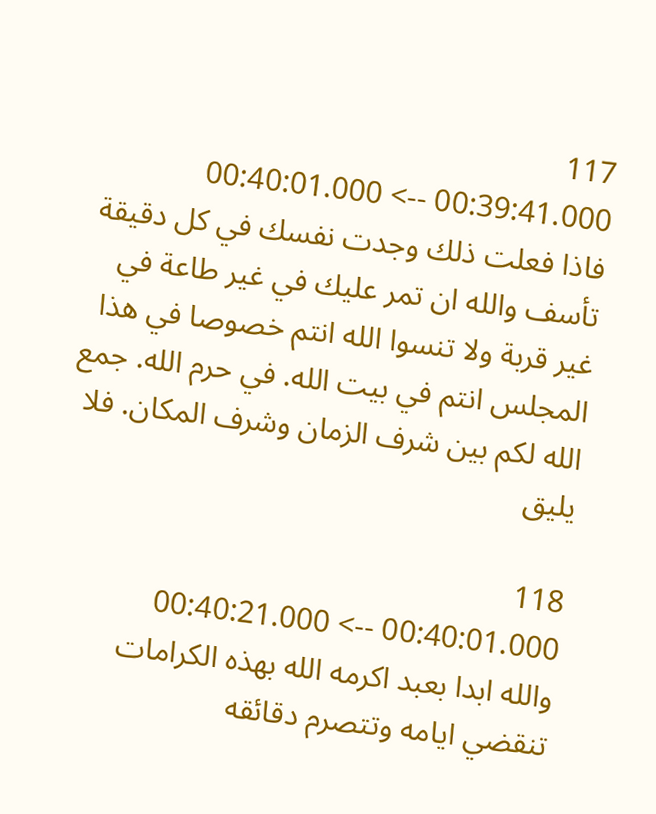117
00:39:41.000 --> 00:40:01.000
فاذا فعلت ذلك وجدت نفسك في كل دقيقة تأسف والله ان تمر عليك في غير طاعة في غير قربة ولا تنسوا الله انتم خصوصا في هذا المجلس انتم في بيت الله. في حرم الله. جمع الله لكم بين شرف الزمان وشرف المكان. فلا يليق

118
00:40:01.000 --> 00:40:21.000
والله ابدا بعبد اكرمه الله بهذه الكرامات تنقضي ايامه وتتصرم دقائقه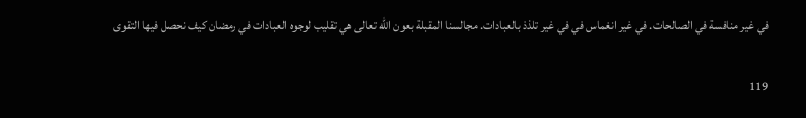في غير منافسة في الصالحات. في غير انغماس في في غير تلذذ بالعبادات. مجالسنا المقبلة بعون الله تعالى هي تقليب لوجوه العبادات في رمضان كيف نحصل فيها التقوى

119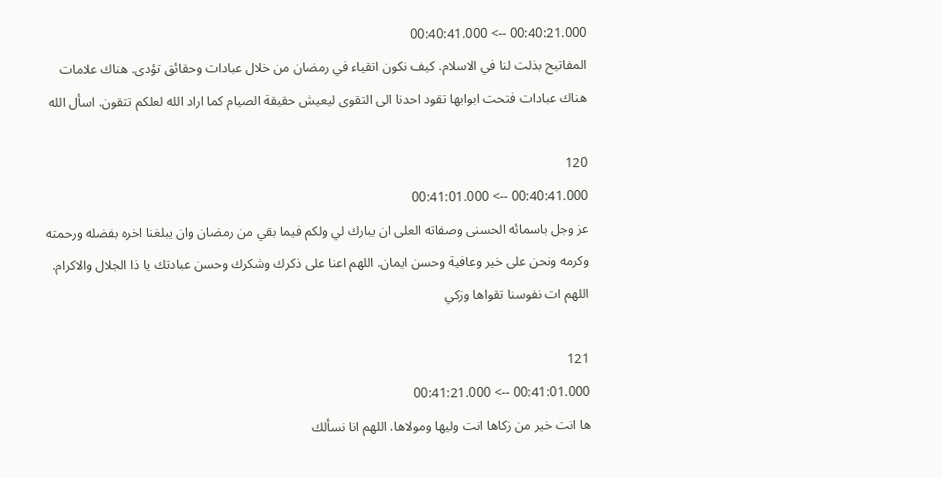00:40:21.000 --> 00:40:41.000
المفاتيح بذلت لنا في الاسلام. كيف نكون اتقياء في رمضان من خلال عبادات وحقائق تؤدى. هناك علامات هناك عبادات فتحت ابوابها تقود احدنا الى التقوى ليعيش حقيقة الصيام كما اراد الله لعلكم تتقون. اسأل الله

120
00:40:41.000 --> 00:41:01.000
عز وجل باسمائه الحسنى وصفاته العلى ان يبارك لي ولكم فيما بقي من رمضان وان يبلغنا اخره بفضله ورحمته وكرمه ونحن على خير وعافية وحسن ايمان. اللهم اعنا على ذكرك وشكرك وحسن عبادتك يا ذا الجلال والاكرام. اللهم ات نفوسنا تقواها وزكي

121
00:41:01.000 --> 00:41:21.000
ها انت خير من زكاها انت وليها ومولاها. اللهم انا نسألك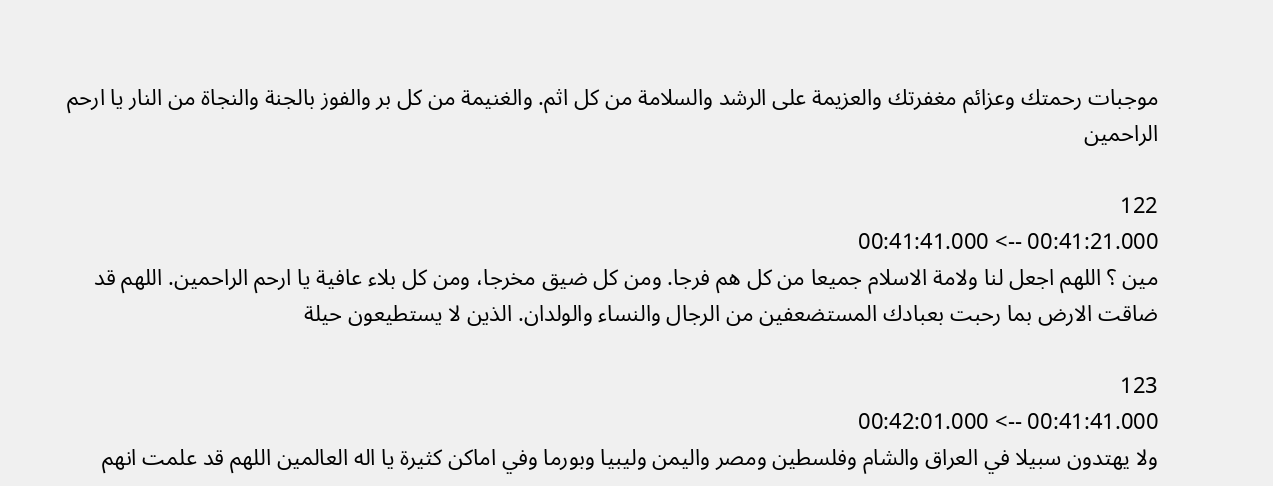موجبات رحمتك وعزائم مغفرتك والعزيمة على الرشد والسلامة من كل اثم. والغنيمة من كل بر والفوز بالجنة والنجاة من النار يا ارحم الراحمين

122
00:41:21.000 --> 00:41:41.000
مين ؟ اللهم اجعل لنا ولامة الاسلام جميعا من كل هم فرجا. ومن كل ضيق مخرجا، ومن كل بلاء عافية يا ارحم الراحمين. اللهم قد ضاقت الارض بما رحبت بعبادك المستضعفين من الرجال والنساء والولدان. الذين لا يستطيعون حيلة

123
00:41:41.000 --> 00:42:01.000
ولا يهتدون سبيلا في العراق والشام وفلسطين ومصر واليمن وليبيا وبورما وفي اماكن كثيرة يا اله العالمين اللهم قد علمت انهم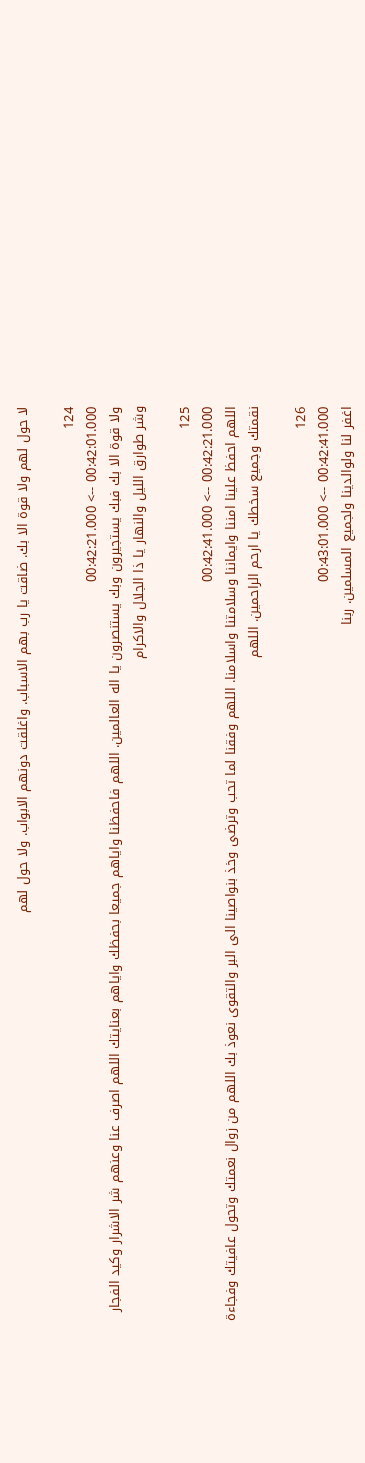لا حول لهم ولا قوة الا بك. ضاقت يا رب بهم الاسباب. واغلقت دونهم الابواب. ولا حول لهم

124
00:42:01.000 --> 00:42:21.000
ولا قوة الا بك فبك يستجيرون وبك يستنصرون يا اله العالمين. اللهم فاحفظنا واياهم جميعا بحفظك واياهم بعنايتك اللهم اصرف عنا وعنهم شر الاشرار وكيد الفجار وشر طوارق الليل والنهار يا ذا الجلال والاكرام

125
00:42:21.000 --> 00:42:41.000
اللهم احفظ علينا امننا وايماننا وسلامتنا واسلامنا. اللهم وفقنا لما تحب وترضى وخذ بنواصينا الى البر والتقوى نعوذ بك اللهم من زوال نعمتك وتحول عافيتك وفجاءة نقمتك وجميع سخطك يا ارحم الراحمين. اللهم

126
00:42:41.000 --> 00:43:01.000
اغفر لنا ولوالدينا ولجميع المسلمين. ربنا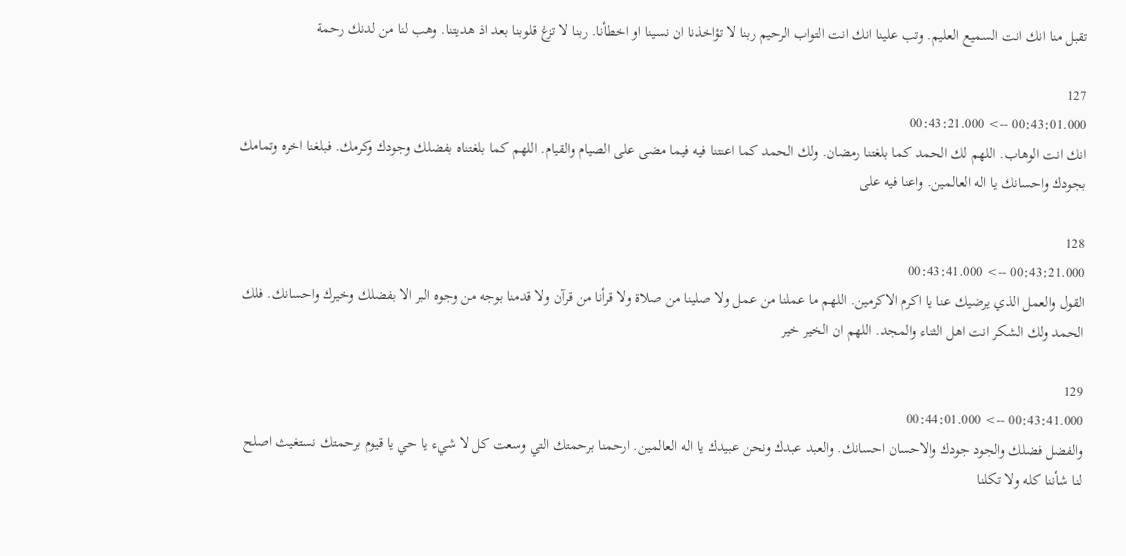تقبل منا انك انت السميع العليم. وتب علينا انك انت التواب الرحيم ربنا لا تؤاخذنا ان نسينا او اخطأنا. ربنا لا تزغ قلوبنا بعد اذ هديتنا. وهب لنا من لدنك رحمة

127
00:43:01.000 --> 00:43:21.000
انك انت الوهاب. اللهم لك الحمد كما بلغتنا رمضان. ولك الحمد كما اعنتنا فيه فيما مضى على الصيام والقيام. اللهم كما بلغتناه بفضلك وجودك وكرمك. فبلغنا اخره وتمامك بجودك واحسانك يا اله العالمين. واعنا فيه على

128
00:43:21.000 --> 00:43:41.000
القول والعمل الذي يرضيك عنا يا اكرم الاكرمين. اللهم ما عملنا من عمل ولا صلينا من صلاة ولا قرأنا من قرآن ولا قدمنا بوجه من وجوه البر الا بفضلك وخيرك واحسانك. فلك الحمد ولك الشكر انت اهل الثناء والمجد. اللهم ان الخير خير

129
00:43:41.000 --> 00:44:01.000
والفضل فضلك والجود جودك والاحسان احسانك. والعبد عبدك ونحن عبيدك يا اله العالمين. ارحمنا برحمتك التي وسعت كل لا شيء يا حي يا قيوم برحمتك نستغيث اصلح لنا شأننا كله ولا تكلنا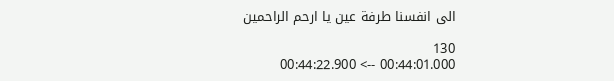الى انفسنا طرفة عين يا ارحم الراحمين

130
00:44:01.000 --> 00:44:22.900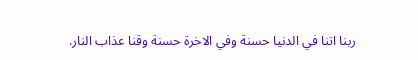ربنا اتنا في الدنيا حسنة وفي الاخرة حسنة وقنا عذاب النار.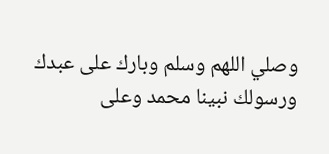وصلي اللهم وسلم وبارك على عبدك ورسولك نبينا محمد وعلى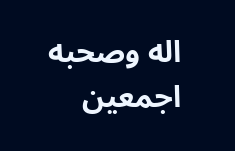اله وصحبه اجمعين